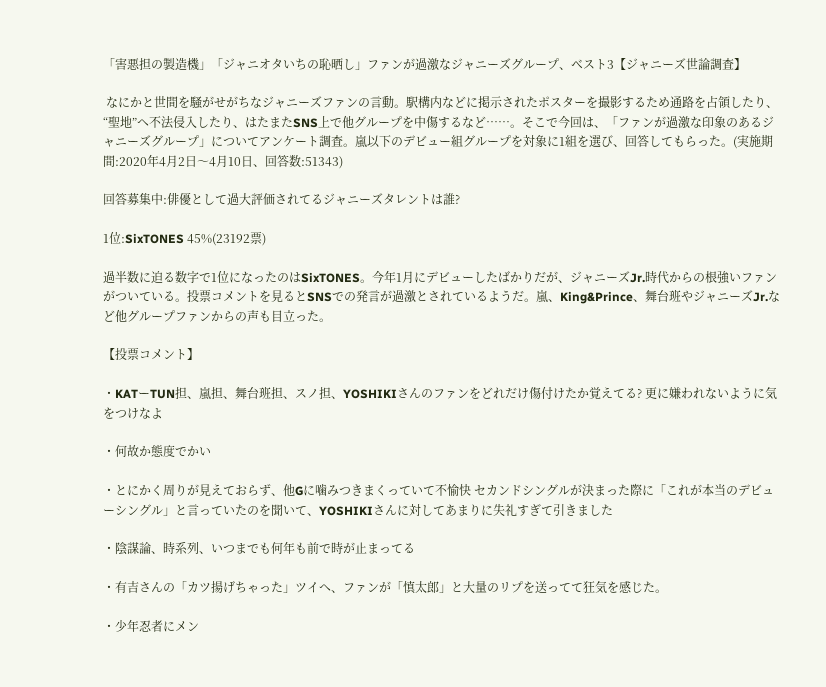「害悪担の製造機」「ジャニオタいちの恥晒し」ファンが過激なジャニーズグループ、ベスト3【ジャニーズ世論調査】

 なにかと世間を騒がせがちなジャニーズファンの言動。駅構内などに掲示されたポスターを撮影するため通路を占領したり、“聖地”へ不法侵入したり、はたまたSNS上で他グループを中傷するなど……。そこで今回は、「ファンが過激な印象のあるジャニーズグループ」についてアンケート調査。嵐以下のデビュー組グループを対象に1組を選び、回答してもらった。(実施期間:2020年4月2日〜4月10日、回答数:51343)

回答募集中:俳優として過大評価されてるジャニーズタレントは誰?

1位:SixTONES 45%(23192票)

過半数に迫る数字で1位になったのはSixTONES。今年1月にデビューしたばかりだが、ジャニーズJr.時代からの根強いファンがついている。投票コメントを見るとSNSでの発言が過激とされているようだ。嵐、King&Prince、舞台班やジャニーズJr.など他グループファンからの声も目立った。

【投票コメント】

・KATーTUN担、嵐担、舞台班担、スノ担、YOSHIKIさんのファンをどれだけ傷付けたか覚えてる? 更に嫌われないように気をつけなよ

・何故か態度でかい

・とにかく周りが見えておらず、他Gに噛みつきまくっていて不愉快 セカンドシングルが決まった際に「これが本当のデビューシングル」と言っていたのを聞いて、YOSHIKIさんに対してあまりに失礼すぎて引きました

・陰謀論、時系列、いつまでも何年も前で時が止まってる

・有吉さんの「カツ揚げちゃった」ツイへ、ファンが「慎太郎」と大量のリプを送ってて狂気を感じた。

・少年忍者にメン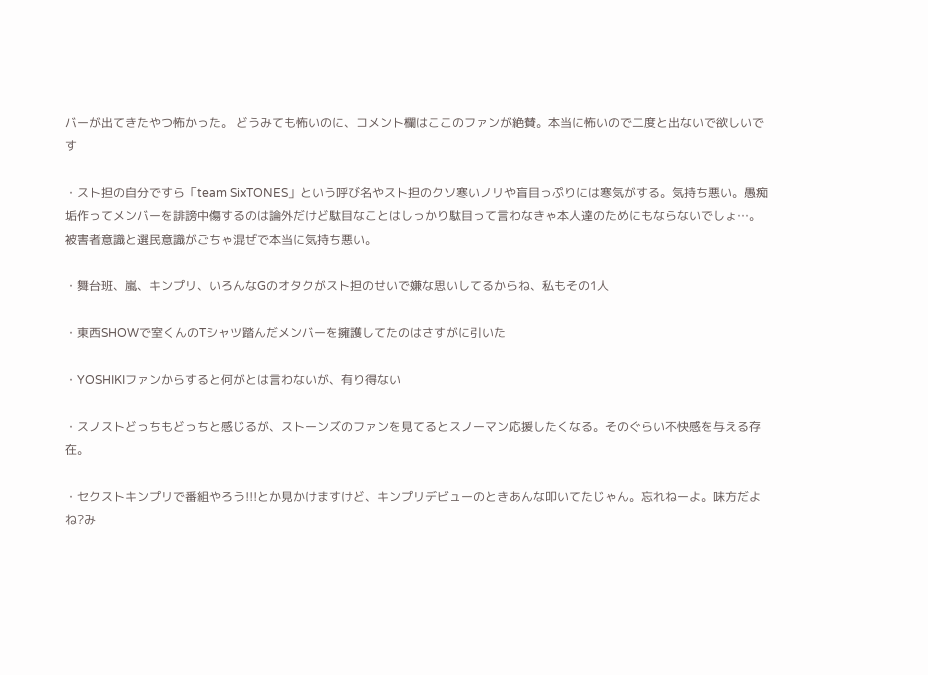バーが出てきたやつ怖かった。 どうみても怖いのに、コメント欄はここのファンが絶賛。本当に怖いので二度と出ないで欲しいです

・スト担の自分ですら「team SixTONES」という呼び名やスト担のクソ寒いノリや盲目っぷりには寒気がする。気持ち悪い。愚痴垢作ってメンバーを誹謗中傷するのは論外だけど駄目なことはしっかり駄目って言わなきゃ本人達のためにもならないでしょ…。被害者意識と選民意識がごちゃ混ぜで本当に気持ち悪い。

・舞台班、嵐、キンプリ、いろんなGのオタクがスト担のせいで嫌な思いしてるからね、私もその1人

・東西SHOWで室くんのTシャツ踏んだメンバーを擁護してたのはさすがに引いた

・YOSHIKIファンからすると何がとは言わないが、有り得ない

・スノストどっちもどっちと感じるが、ストーンズのファンを見てるとスノーマン応援したくなる。そのぐらい不快感を与える存在。

・セクストキンプリで番組やろう!!!とか見かけますけど、キンプリデビューのときあんな叩いてたじゃん。忘れねーよ。味方だよね?み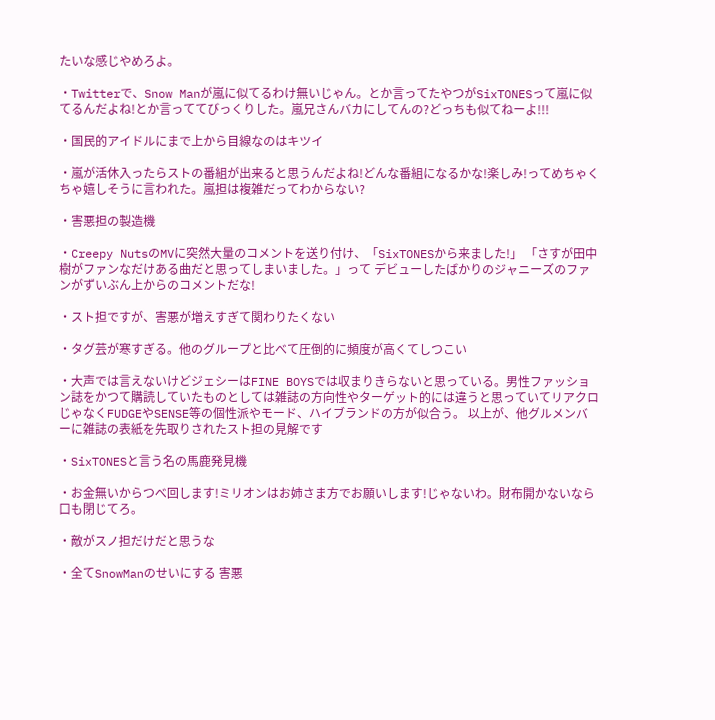たいな感じやめろよ。

・Twitterで、Snow Manが嵐に似てるわけ無いじゃん。とか言ってたやつがSixTONESって嵐に似てるんだよね!とか言っててびっくりした。嵐兄さんバカにしてんの?どっちも似てねーよ!!!

・国民的アイドルにまで上から目線なのはキツイ

・嵐が活休入ったらストの番組が出来ると思うんだよね!どんな番組になるかな!楽しみ!ってめちゃくちゃ嬉しそうに言われた。嵐担は複雑だってわからない?

・害悪担の製造機

・Creepy NutsのMVに突然大量のコメントを送り付け、「SixTONESから来ました!」 「さすが田中樹がファンなだけある曲だと思ってしまいました。」って デビューしたばかりのジャニーズのファンがずいぶん上からのコメントだな!

・スト担ですが、害悪が増えすぎて関わりたくない

・タグ芸が寒すぎる。他のグループと比べて圧倒的に頻度が高くてしつこい

・大声では言えないけどジェシーはFINE BOYSでは収まりきらないと思っている。男性ファッション誌をかつて購読していたものとしては雑誌の方向性やターゲット的には違うと思っていてリアクロじゃなくFUDGEやSENSE等の個性派やモード、ハイブランドの方が似合う。 以上が、他グルメンバーに雑誌の表紙を先取りされたスト担の見解です

・SixTONESと言う名の馬鹿発見機

・お金無いからつべ回します!ミリオンはお姉さま方でお願いします!じゃないわ。財布開かないなら口も閉じてろ。

・敵がスノ担だけだと思うな

・全てSnowManのせいにする 害悪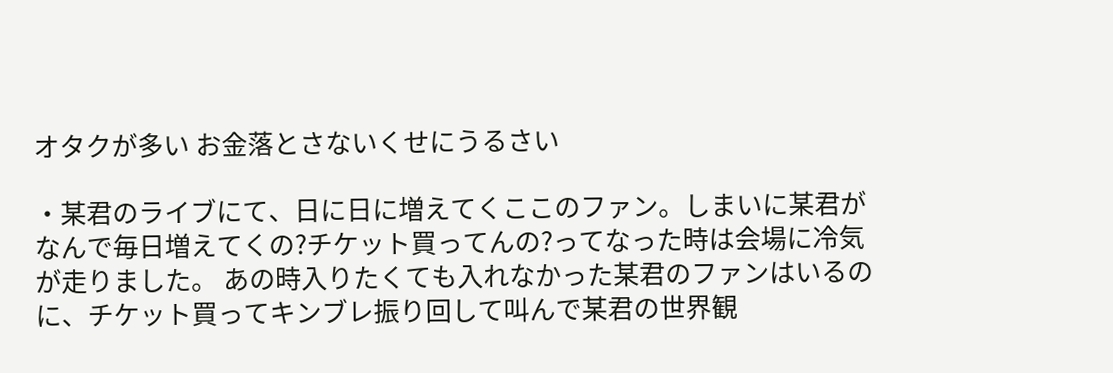オタクが多い お金落とさないくせにうるさい

・某君のライブにて、日に日に増えてくここのファン。しまいに某君がなんで毎日増えてくの?チケット買ってんの?ってなった時は会場に冷気が走りました。 あの時入りたくても入れなかった某君のファンはいるのに、チケット買ってキンブレ振り回して叫んで某君の世界観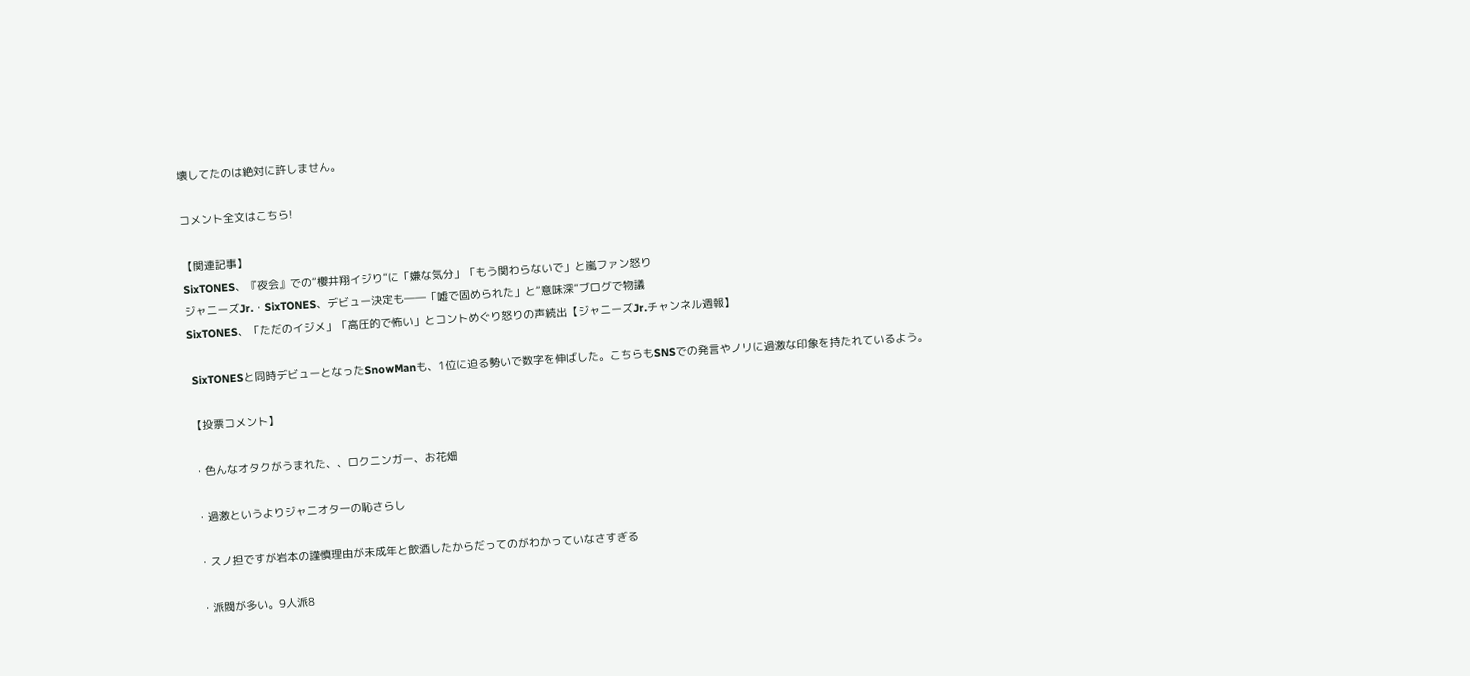壊してたのは絶対に許しません。

コメント全文はこちら!

【関連記事】
SixTONES、『夜会』での“櫻井翔イジり”に「嫌な気分」「もう関わらないで」と嵐ファン怒り
ジャニーズJr.・SixTONES、デビュー決定も――「嘘で固められた」と“意味深”ブログで物議
SixTONES、「ただのイジメ」「高圧的で怖い」とコントめぐり怒りの声続出【ジャニーズJr.チャンネル週報】

 SixTONESと同時デビューとなったSnowManも、1位に迫る勢いで数字を伸ばした。こちらもSNSでの発言やノリに過激な印象を持たれているよう。

【投票コメント】

・色んなオタクがうまれた、、ロクニンガー、お花畑

・過激というよりジャニオタ一の恥さらし

・スノ担ですが岩本の謹慎理由が未成年と飲酒したからだってのがわかっていなさすぎる

・派閥が多い。9人派8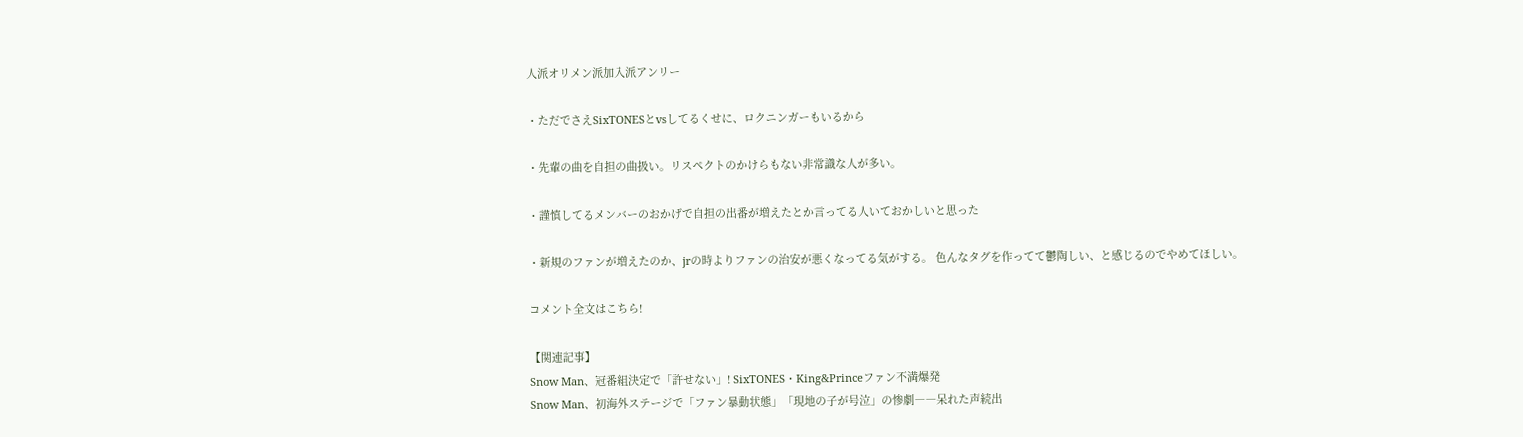人派オリメン派加入派アンリー

・ただでさえSixTONESとvsしてるくせに、ロクニンガーもいるから

・先輩の曲を自担の曲扱い。リスペクトのかけらもない非常識な人が多い。

・謹慎してるメンバーのおかげで自担の出番が増えたとか言ってる人いておかしいと思った

・新規のファンが増えたのか、jrの時よりファンの治安が悪くなってる気がする。 色んなタグを作ってて鬱陶しい、と感じるのでやめてほしい。

コメント全文はこちら!

【関連記事】
Snow Man、冠番組決定で「許せない」! SixTONES・King&Princeファン不満爆発
Snow Man、初海外ステージで「ファン暴動状態」「現地の子が号泣」の惨劇――呆れた声続出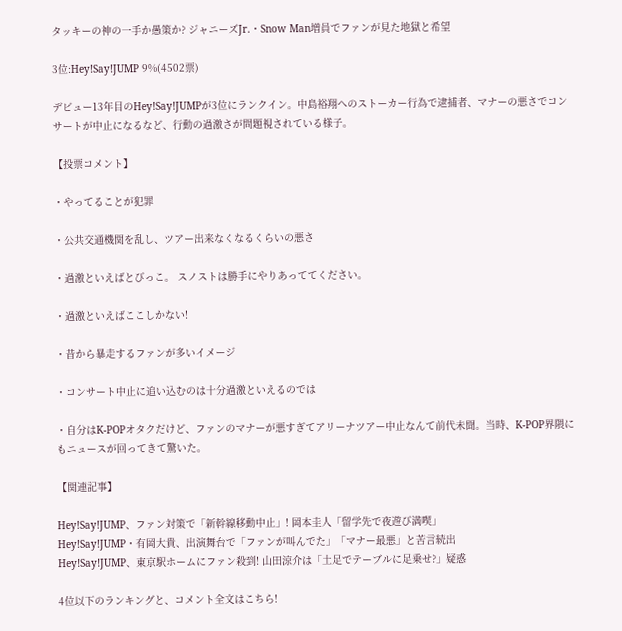タッキーの神の一手か愚策か? ジャニーズJr.・Snow Man増員でファンが見た地獄と希望

3位:Hey!Say!JUMP 9%(4502票)

デビュー13年目のHey!Say!JUMPが3位にランクイン。中島裕翔へのストーカー行為で逮捕者、マナーの悪さでコンサートが中止になるなど、行動の過激さが問題視されている様子。

【投票コメント】

・やってることが犯罪

・公共交通機関を乱し、ツアー出来なくなるくらいの悪さ

・過激といえばとびっこ。 スノストは勝手にやりあっててください。

・過激といえばここしかない!

・昔から暴走するファンが多いイメージ

・コンサート中止に追い込むのは十分過激といえるのでは

・自分はK-POPオタクだけど、ファンのマナーが悪すぎてアリーナツアー中止なんて前代未聞。当時、K-POP界隈にもニュースが回ってきて驚いた。

【関連記事】

Hey!Say!JUMP、ファン対策で「新幹線移動中止」! 岡本圭人「留学先で夜遊び満喫」
Hey!Say!JUMP・有岡大貴、出演舞台で「ファンが叫んでた」「マナー最悪」と苦言続出
Hey!Say!JUMP、東京駅ホームにファン殺到! 山田涼介は「土足でテーブルに足乗せ?」疑惑

4位以下のランキングと、コメント全文はこちら!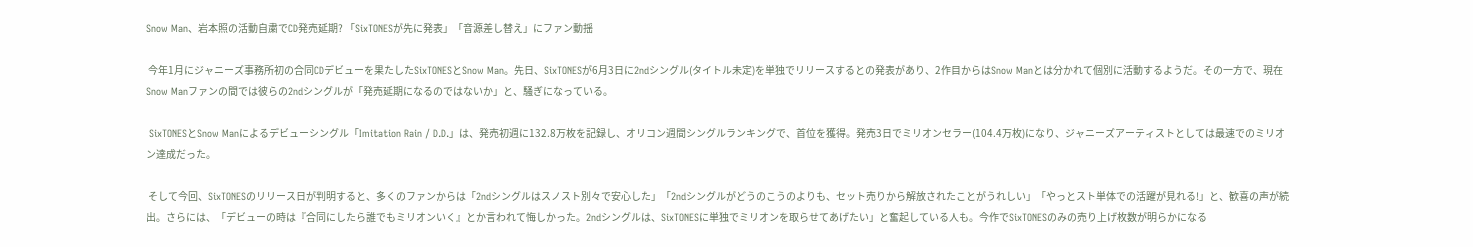Snow Man、岩本照の活動自粛でCD発売延期? 「SixTONESが先に発表」「音源差し替え」にファン動揺

 今年1月にジャニーズ事務所初の合同CDデビューを果たしたSixTONESとSnow Man。先日、SixTONESが6月3日に2ndシングル(タイトル未定)を単独でリリースするとの発表があり、2作目からはSnow Manとは分かれて個別に活動するようだ。その一方で、現在Snow Manファンの間では彼らの2ndシングルが「発売延期になるのではないか」と、騒ぎになっている。

 SixTONESとSnow Manによるデビューシングル「Imitation Rain / D.D.」は、発売初週に132.8万枚を記録し、オリコン週間シングルランキングで、首位を獲得。発売3日でミリオンセラー(104.4万枚)になり、ジャニーズアーティストとしては最速でのミリオン達成だった。

 そして今回、SixTONESのリリース日が判明すると、多くのファンからは「2ndシングルはスノスト別々で安心した」「2ndシングルがどうのこうのよりも、セット売りから解放されたことがうれしい」「やっとスト単体での活躍が見れる!」と、歓喜の声が続出。さらには、「デビューの時は『合同にしたら誰でもミリオンいく』とか言われて悔しかった。2ndシングルは、SixTONESに単独でミリオンを取らせてあげたい」と奮起している人も。今作でSixTONESのみの売り上げ枚数が明らかになる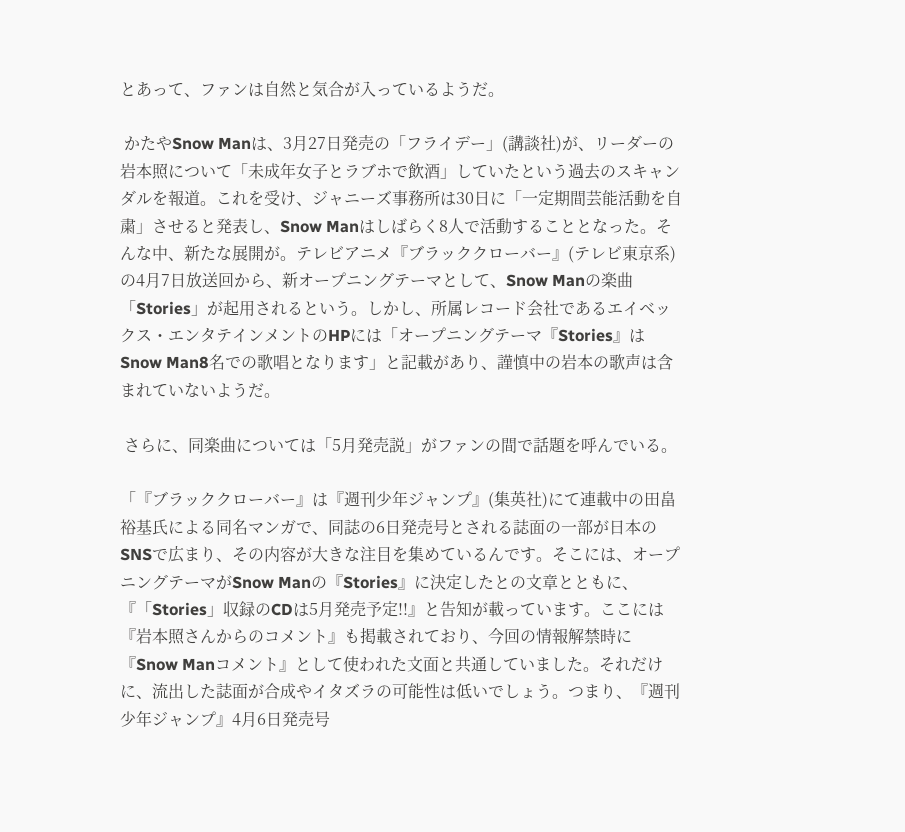とあって、ファンは自然と気合が入っているようだ。

 かたやSnow Manは、3月27日発売の「フライデー」(講談社)が、リーダーの岩本照について「未成年女子とラブホで飲酒」していたという過去のスキャンダルを報道。これを受け、ジャニーズ事務所は30日に「一定期間芸能活動を自粛」させると発表し、Snow Manはしばらく8人で活動することとなった。そんな中、新たな展開が。テレビアニメ『ブラッククローバー』(テレビ東京系)の4月7日放送回から、新オープニングテーマとして、Snow Manの楽曲「Stories」が起用されるという。しかし、所属レコード会社であるエイベックス・エンタテインメントのHPには「オープニングテーマ『Stories』はSnow Man8名での歌唱となります」と記載があり、謹慎中の岩本の歌声は含まれていないようだ。

 さらに、同楽曲については「5月発売説」がファンの間で話題を呼んでいる。

「『ブラッククローバー』は『週刊少年ジャンプ』(集英社)にて連載中の田畠裕基氏による同名マンガで、同誌の6日発売号とされる誌面の一部が日本のSNSで広まり、その内容が大きな注目を集めているんです。そこには、オープニングテーマがSnow Manの『Stories』に決定したとの文章とともに、『「Stories」収録のCDは5月発売予定!!』と告知が載っています。ここには『岩本照さんからのコメント』も掲載されており、今回の情報解禁時に『Snow Manコメント』として使われた文面と共通していました。それだけに、流出した誌面が合成やイタズラの可能性は低いでしょう。つまり、『週刊少年ジャンプ』4月6日発売号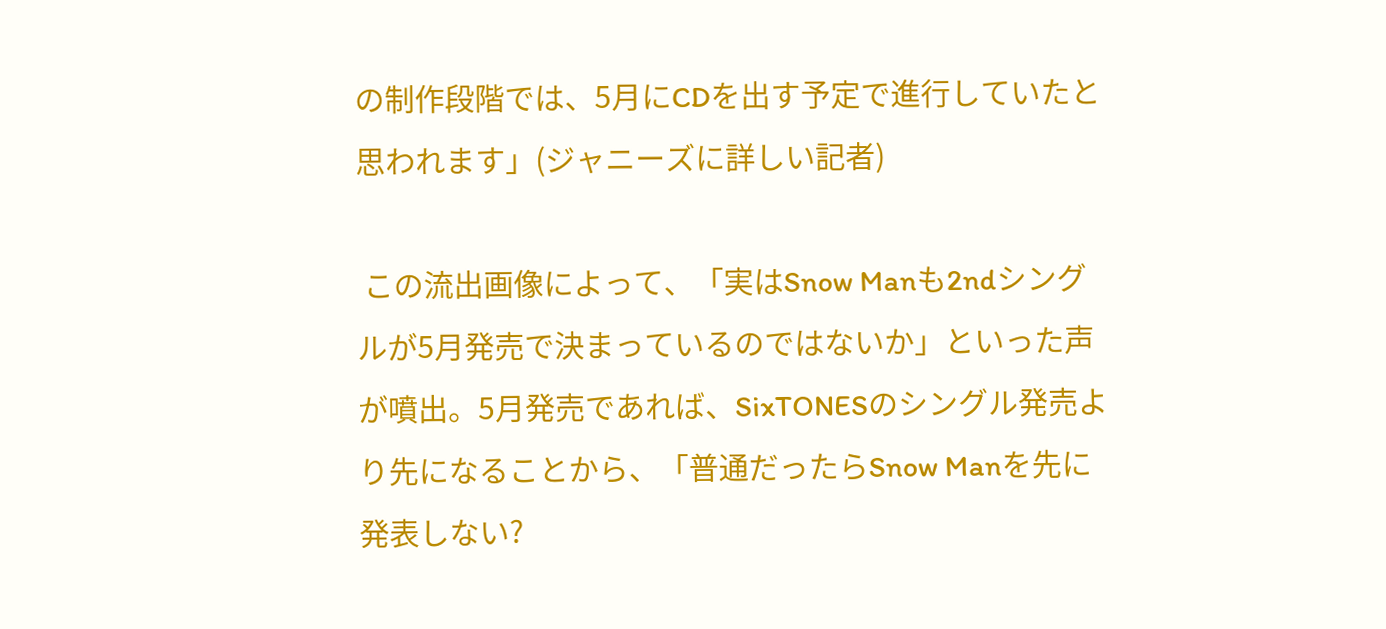の制作段階では、5月にCDを出す予定で進行していたと思われます」(ジャニーズに詳しい記者)

 この流出画像によって、「実はSnow Manも2ndシングルが5月発売で決まっているのではないか」といった声が噴出。5月発売であれば、SixTONESのシングル発売より先になることから、「普通だったらSnow Manを先に発表しない?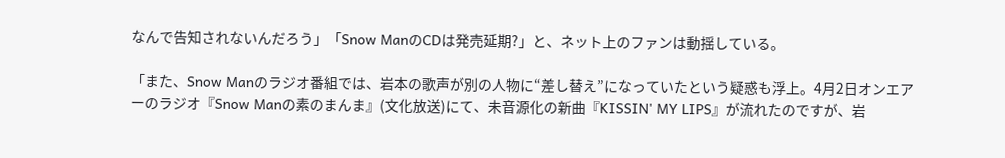なんで告知されないんだろう」「Snow ManのCDは発売延期?」と、ネット上のファンは動揺している。

「また、Snow Manのラジオ番組では、岩本の歌声が別の人物に“差し替え”になっていたという疑惑も浮上。4月2日オンエアーのラジオ『Snow Manの素のまんま』(文化放送)にて、未音源化の新曲『KISSIN' MY LIPS』が流れたのですが、岩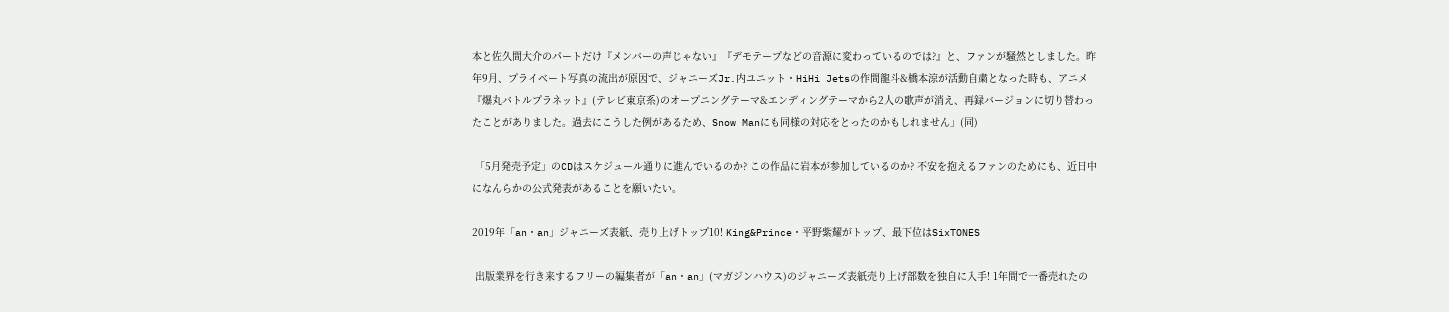本と佐久間大介のパートだけ『メンバーの声じゃない』『デモテープなどの音源に変わっているのでは?』と、ファンが騒然としました。昨年9月、プライベート写真の流出が原因で、ジャニーズJr.内ユニット・HiHi Jetsの作間龍斗&橋本涼が活動自粛となった時も、アニメ『爆丸バトルプラネット』(テレビ東京系)のオープニングテーマ&エンディングテーマから2人の歌声が消え、再録バージョンに切り替わったことがありました。過去にこうした例があるため、Snow Manにも同様の対応をとったのかもしれません」(同)

 「5月発売予定」のCDはスケジュール通りに進んでいるのか? この作品に岩本が参加しているのか? 不安を抱えるファンのためにも、近日中になんらかの公式発表があることを願いたい。

2019年「an・an」ジャニーズ表紙、売り上げトップ10! King&Prince・平野紫耀がトップ、最下位はSixTONES

 出版業界を行き来するフリーの編集者が「an・an」(マガジンハウス)のジャニーズ表紙売り上げ部数を独自に入手! 1年間で一番売れたの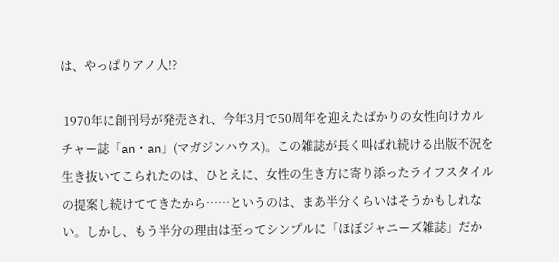は、やっぱりアノ人!?

 1970年に創刊号が発売され、今年3月で50周年を迎えたばかりの女性向けカルチャー誌「an・an」(マガジンハウス)。この雑誌が長く叫ばれ続ける出版不況を生き抜いてこられたのは、ひとえに、女性の生き方に寄り添ったライフスタイルの提案し続けててきたから……というのは、まあ半分くらいはそうかもしれない。しかし、もう半分の理由は至ってシンプルに「ほぼジャニーズ雑誌」だか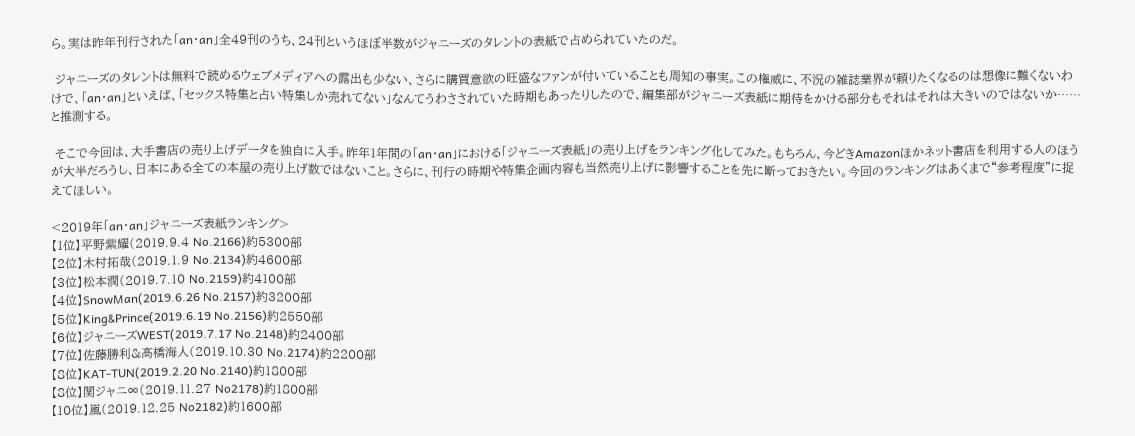ら。実は昨年刊行された「an・an」全49刊のうち、24刊というほぼ半数がジャニーズのタレントの表紙で占められていたのだ。

 ジャニーズのタレントは無料で読めるウェブメディアへの露出も少ない、さらに購買意欲の旺盛なファンが付いていることも周知の事実。この権威に、不況の雑誌業界が頼りたくなるのは想像に難くないわけで、「an・an」といえば、「セックス特集と占い特集しか売れてない」なんてうわさされていた時期もあったりしたので、編集部がジャニーズ表紙に期待をかける部分もそれはそれは大きいのではないか……と推測する。

 そこで今回は、大手書店の売り上げデータを独自に入手。昨年1年間の「an・an」における「ジャニーズ表紙」の売り上げをランキング化してみた。もちろん、今どきAmazonほかネット書店を利用する人のほうが大半だろうし、日本にある全ての本屋の売り上げ数ではないこと。さらに、刊行の時期や特集企画内容も当然売り上げに影響することを先に断っておきたい。今回のランキングはあくまで“参考程度”に捉えてほしい。

<2019年「an・an」ジャニーズ表紙ランキング>
【1位】平野紫耀(2019.9.4 No.2166)約5300部
【2位】木村拓哉(2019.1.9 No.2134)約4600部
【3位】松本潤(2019.7.10 No.2159)約4100部
【4位】SnowMan(2019.6.26 No.2157)約3200部
【5位】King&Prince(2019.6.19 No.2156)約2550部
【6位】ジャニーズWEST(2019.7.17 No.2148)約2400部
【7位】佐藤勝利&髙橋海人(2019.10.30 No.2174)約2200部
【8位】KAT-TUN(2019.2.20 No.2140)約1800部
【8位】関ジャニ∞(2019.11.27 No2178)約1800部
【10位】嵐(2019.12.25 No2182)約1600部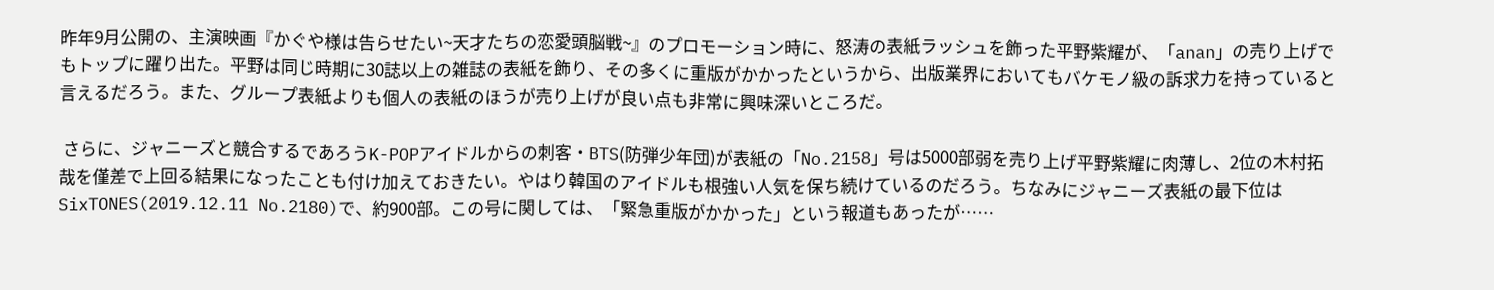昨年9月公開の、主演映画『かぐや様は告らせたい~天才たちの恋愛頭脳戦~』のプロモーション時に、怒涛の表紙ラッシュを飾った平野紫耀が、「anan」の売り上げでもトップに躍り出た。平野は同じ時期に30誌以上の雑誌の表紙を飾り、その多くに重版がかかったというから、出版業界においてもバケモノ級の訴求力を持っていると言えるだろう。また、グループ表紙よりも個人の表紙のほうが売り上げが良い点も非常に興味深いところだ。

 さらに、ジャニーズと競合するであろうK-POPアイドルからの刺客・BTS(防弾少年団)が表紙の「No.2158」号は5000部弱を売り上げ平野紫耀に肉薄し、2位の木村拓哉を僅差で上回る結果になったことも付け加えておきたい。やはり韓国のアイドルも根強い人気を保ち続けているのだろう。ちなみにジャニーズ表紙の最下位はSixTONES(2019.12.11 No.2180)で、約900部。この号に関しては、「緊急重版がかかった」という報道もあったが……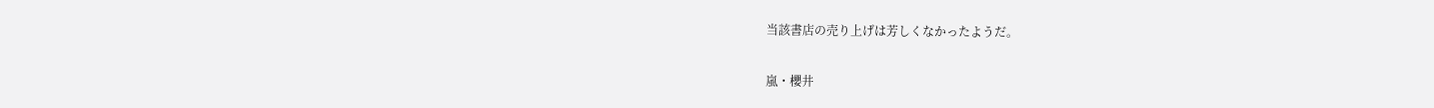当該書店の売り上げは芳しくなかったようだ。

嵐・櫻井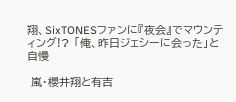翔、SixTONESファンに『夜会』でマウンティング!? 「俺、昨日ジェシーに会った」と自慢

 嵐・櫻井翔と有吉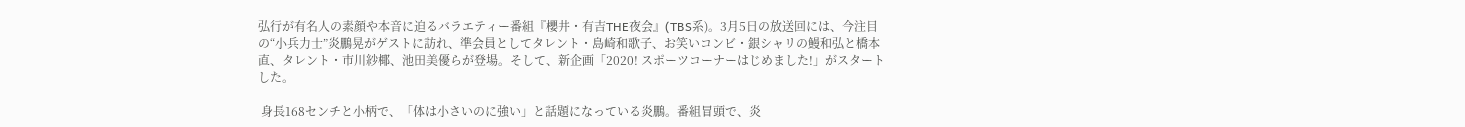弘行が有名人の素顔や本音に迫るバラエティー番組『櫻井・有吉THE夜会』(TBS系)。3月5日の放送回には、今注目の“小兵力士”炎鵬晃がゲストに訪れ、準会員としてタレント・島崎和歌子、お笑いコンビ・銀シャリの鰻和弘と橋本直、タレント・市川紗椰、池田美優らが登場。そして、新企画「2020! スポーツコーナーはじめました!」がスタートした。

 身長168センチと小柄で、「体は小さいのに強い」と話題になっている炎鵬。番組冒頭で、炎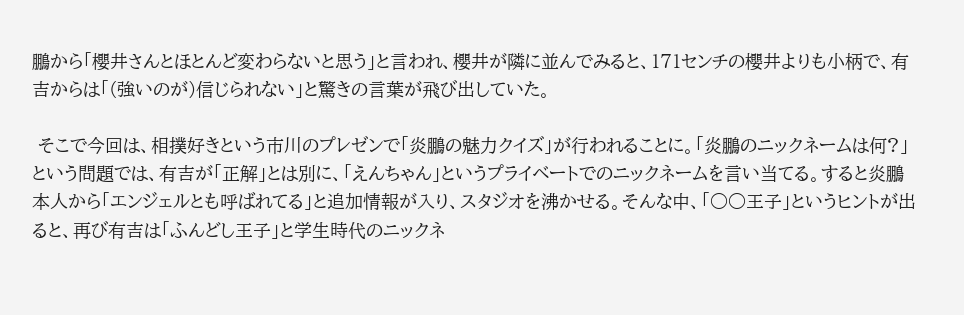鵬から「櫻井さんとほとんど変わらないと思う」と言われ、櫻井が隣に並んでみると、171センチの櫻井よりも小柄で、有吉からは「(強いのが)信じられない」と驚きの言葉が飛び出していた。

 そこで今回は、相撲好きという市川のプレゼンで「炎鵬の魅力クイズ」が行われることに。「炎鵬のニックネームは何?」という問題では、有吉が「正解」とは別に、「えんちゃん」というプライベートでのニックネームを言い当てる。すると炎鵬本人から「エンジェルとも呼ばれてる」と追加情報が入り、スタジオを沸かせる。そんな中、「○○王子」というヒントが出ると、再び有吉は「ふんどし王子」と学生時代のニックネ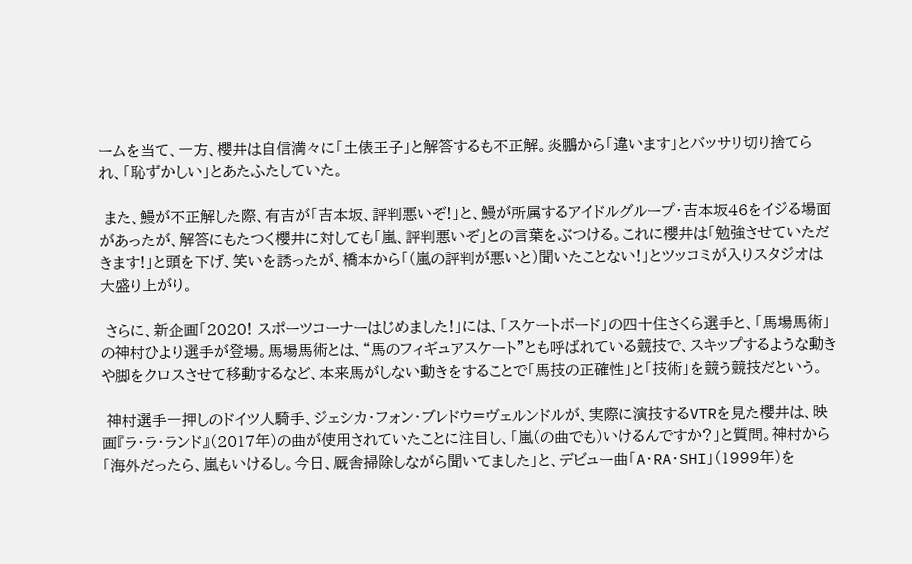ームを当て、一方、櫻井は自信満々に「土俵王子」と解答するも不正解。炎鵬から「違います」とバッサリ切り捨てられ、「恥ずかしい」とあたふたしていた。

 また、鰻が不正解した際、有吉が「吉本坂、評判悪いぞ!」と、鰻が所属するアイドルグループ・吉本坂46をイジる場面があったが、解答にもたつく櫻井に対しても「嵐、評判悪いぞ」との言葉をぶつける。これに櫻井は「勉強させていただきます!」と頭を下げ、笑いを誘ったが、橋本から「(嵐の評判が悪いと)聞いたことない!」とツッコミが入りスタジオは大盛り上がり。

 さらに、新企画「2020! スポーツコーナーはじめました!」には、「スケートボード」の四十住さくら選手と、「馬場馬術」の神村ひより選手が登場。馬場馬術とは、“馬のフィギュアスケート”とも呼ばれている競技で、スキップするような動きや脚をクロスさせて移動するなど、本来馬がしない動きをすることで「馬技の正確性」と「技術」を競う競技だという。

 神村選手一押しのドイツ人騎手、ジェシカ・フォン・ブレドウ=ヴェルンドルが、実際に演技するVTRを見た櫻井は、映画『ラ・ラ・ランド』(2017年)の曲が使用されていたことに注目し、「嵐(の曲でも)いけるんですか?」と質問。神村から「海外だったら、嵐もいけるし。今日、厩舎掃除しながら聞いてました」と、デビュー曲「A・RA・SHI」(1999年)を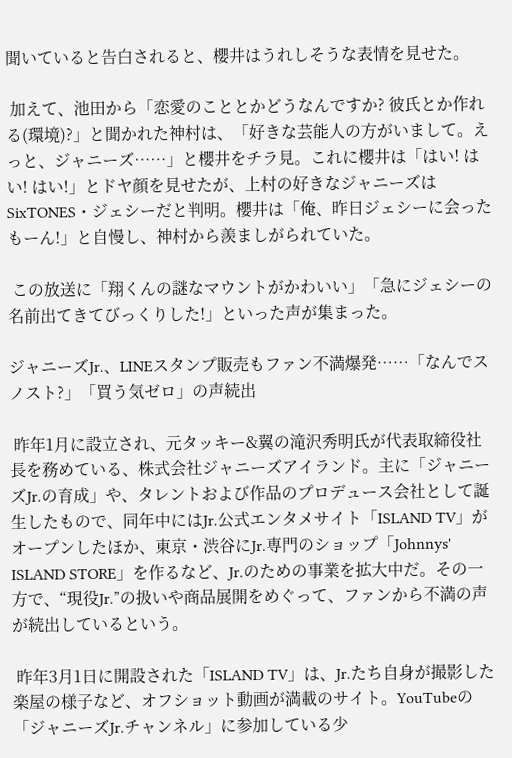聞いていると告白されると、櫻井はうれしそうな表情を見せた。

 加えて、池田から「恋愛のこととかどうなんですか? 彼氏とか作れる(環境)?」と聞かれた神村は、「好きな芸能人の方がいまして。えっと、ジャニーズ……」と櫻井をチラ見。これに櫻井は「はい! はい! はい!」とドヤ顔を見せたが、上村の好きなジャニーズはSixTONES・ジェシーだと判明。櫻井は「俺、昨日ジェシーに会ったもーん!」と自慢し、神村から羨ましがられていた。

 この放送に「翔くんの謎なマウントがかわいい」「急にジェシーの名前出てきてびっくりした!」といった声が集まった。

ジャニーズJr.、LINEスタンプ販売もファン不満爆発……「なんでスノスト?」「買う気ゼロ」の声続出

 昨年1月に設立され、元タッキー&翼の滝沢秀明氏が代表取締役社長を務めている、株式会社ジャニーズアイランド。主に「ジャニーズJr.の育成」や、タレントおよび作品のプロデュース会社として誕生したもので、同年中にはJr.公式エンタメサイト「ISLAND TV」がオープンしたほか、東京・渋谷にJr.専門のショップ「Johnnys' ISLAND STORE」を作るなど、Jr.のための事業を拡大中だ。その一方で、“現役Jr.”の扱いや商品展開をめぐって、ファンから不満の声が続出しているという。

 昨年3月1日に開設された「ISLAND TV」は、Jr.たち自身が撮影した楽屋の様子など、オフショット動画が満載のサイト。YouTubeの「ジャニーズJr.チャンネル」に参加している少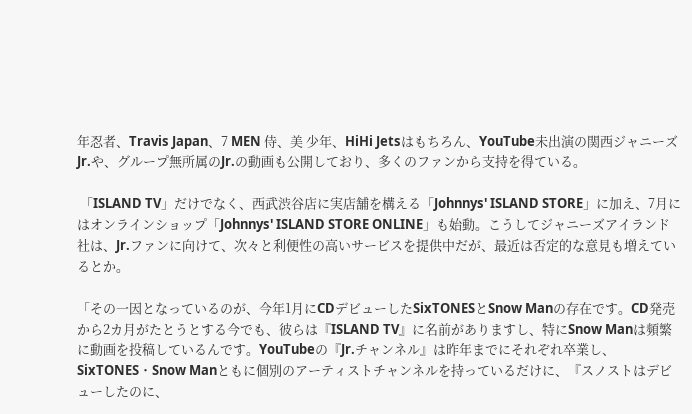年忍者、Travis Japan、7 MEN 侍、美 少年、HiHi Jetsはもちろん、YouTube未出演の関西ジャニーズJr.や、グループ無所属のJr.の動画も公開しており、多くのファンから支持を得ている。

 「ISLAND TV」だけでなく、西武渋谷店に実店舗を構える「Johnnys' ISLAND STORE」に加え、7月にはオンラインショップ「Johnnys' ISLAND STORE ONLINE」も始動。こうしてジャニーズアイランド社は、Jr.ファンに向けて、次々と利便性の高いサービスを提供中だが、最近は否定的な意見も増えているとか。

「その一因となっているのが、今年1月にCDデビューしたSixTONESとSnow Manの存在です。CD発売から2カ月がたとうとする今でも、彼らは『ISLAND TV』に名前がありますし、特にSnow Manは頻繁に動画を投稿しているんです。YouTubeの『Jr.チャンネル』は昨年までにそれぞれ卒業し、SixTONES・Snow Manともに個別のアーティストチャンネルを持っているだけに、『スノストはデビューしたのに、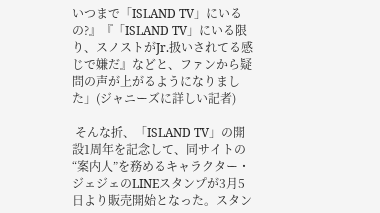いつまで「ISLAND TV」にいるの?』『「ISLAND TV」にいる限り、スノストがJr.扱いされてる感じで嫌だ』などと、ファンから疑問の声が上がるようになりました」(ジャニーズに詳しい記者)

 そんな折、「ISLAND TV」の開設1周年を記念して、同サイトの“案内人”を務めるキャラクター・ジェジェのLINEスタンプが3月5日より販売開始となった。スタン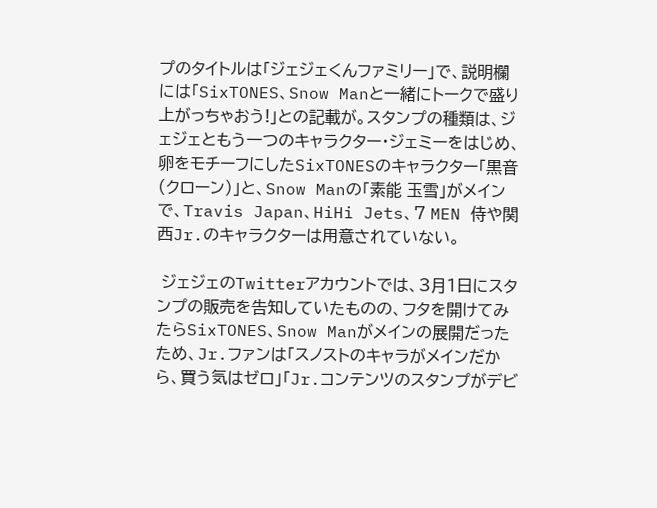プのタイトルは「ジェジェくんファミリー」で、説明欄には「SixTONES、Snow Manと一緒にトークで盛り上がっちゃおう!」との記載が。スタンプの種類は、ジェジェともう一つのキャラクター・ジェミーをはじめ、卵をモチーフにしたSixTONESのキャラクター「黒音(クローン)」と、Snow Manの「素能 玉雪」がメインで、Travis Japan、HiHi Jets、7 MEN 侍や関西Jr.のキャラクターは用意されていない。

 ジェジェのTwitterアカウントでは、3月1日にスタンプの販売を告知していたものの、フタを開けてみたらSixTONES、Snow Manがメインの展開だったため、Jr.ファンは「スノストのキャラがメインだから、買う気はゼロ」「Jr.コンテンツのスタンプがデビ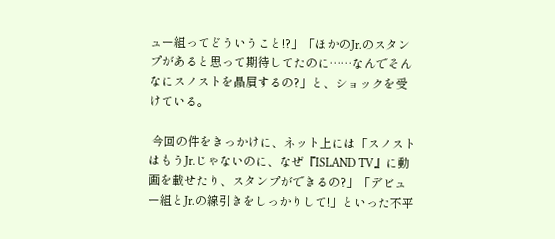ュー組ってどういうこと!?」「ほかのJr.のスタンプがあると思って期待してたのに……なんでそんなにスノストを贔屓するの?」と、ショックを受けている。

 今回の件をきっかけに、ネット上には「スノストはもうJr.じゃないのに、なぜ『ISLAND TV』に動画を載せたり、スタンプができるの?」「デビュー組とJr.の線引きをしっかりして!」といった不平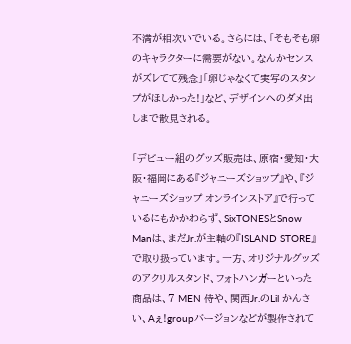不満が相次いでいる。さらには、「そもそも卵のキャラクターに需要がない。なんかセンスがズレてて残念」「卵じゃなくて実写のスタンプがほしかった!」など、デザインへのダメ出しまで散見される。

「デビュー組のグッズ販売は、原宿・愛知・大阪・福岡にある『ジャニーズショップ』や、『ジャニーズショップ オンラインストア』で行っているにもかかわらず、SixTONESとSnow Manは、まだJr.が主軸の『ISLAND STORE』で取り扱っています。一方、オリジナルグッズのアクリルスタンド、フォトハンガーといった商品は、7 MEN 侍や、関西Jr.のLil かんさい、Aぇ!groupバージョンなどが製作されて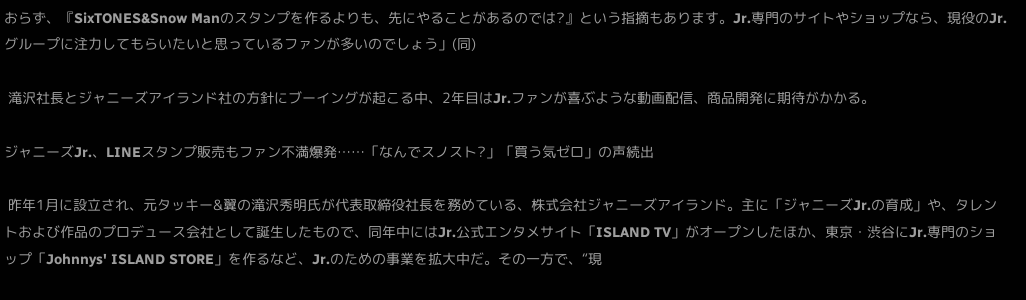おらず、『SixTONES&Snow Manのスタンプを作るよりも、先にやることがあるのでは?』という指摘もあります。Jr.専門のサイトやショップなら、現役のJr.グループに注力してもらいたいと思っているファンが多いのでしょう」(同)

 滝沢社長とジャニーズアイランド社の方針にブーイングが起こる中、2年目はJr.ファンが喜ぶような動画配信、商品開発に期待がかかる。

ジャニーズJr.、LINEスタンプ販売もファン不満爆発……「なんでスノスト?」「買う気ゼロ」の声続出

 昨年1月に設立され、元タッキー&翼の滝沢秀明氏が代表取締役社長を務めている、株式会社ジャニーズアイランド。主に「ジャニーズJr.の育成」や、タレントおよび作品のプロデュース会社として誕生したもので、同年中にはJr.公式エンタメサイト「ISLAND TV」がオープンしたほか、東京・渋谷にJr.専門のショップ「Johnnys' ISLAND STORE」を作るなど、Jr.のための事業を拡大中だ。その一方で、“現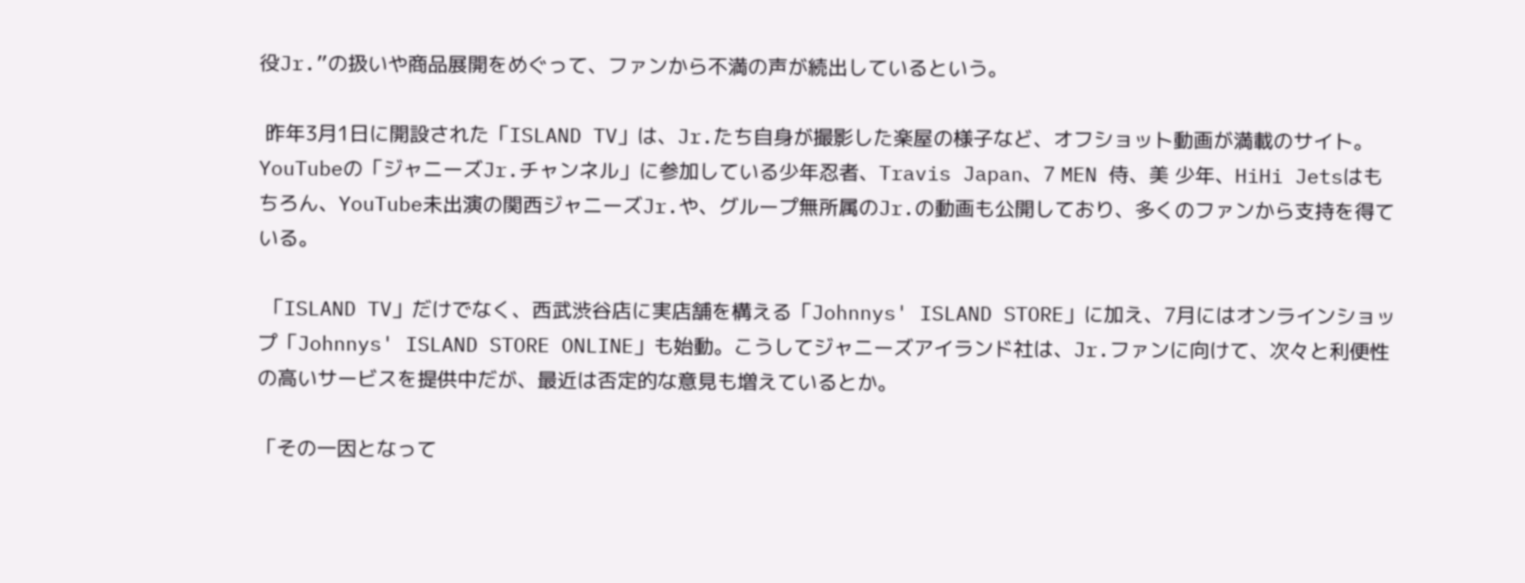役Jr.”の扱いや商品展開をめぐって、ファンから不満の声が続出しているという。

 昨年3月1日に開設された「ISLAND TV」は、Jr.たち自身が撮影した楽屋の様子など、オフショット動画が満載のサイト。YouTubeの「ジャニーズJr.チャンネル」に参加している少年忍者、Travis Japan、7 MEN 侍、美 少年、HiHi Jetsはもちろん、YouTube未出演の関西ジャニーズJr.や、グループ無所属のJr.の動画も公開しており、多くのファンから支持を得ている。

 「ISLAND TV」だけでなく、西武渋谷店に実店舗を構える「Johnnys' ISLAND STORE」に加え、7月にはオンラインショップ「Johnnys' ISLAND STORE ONLINE」も始動。こうしてジャニーズアイランド社は、Jr.ファンに向けて、次々と利便性の高いサービスを提供中だが、最近は否定的な意見も増えているとか。

「その一因となって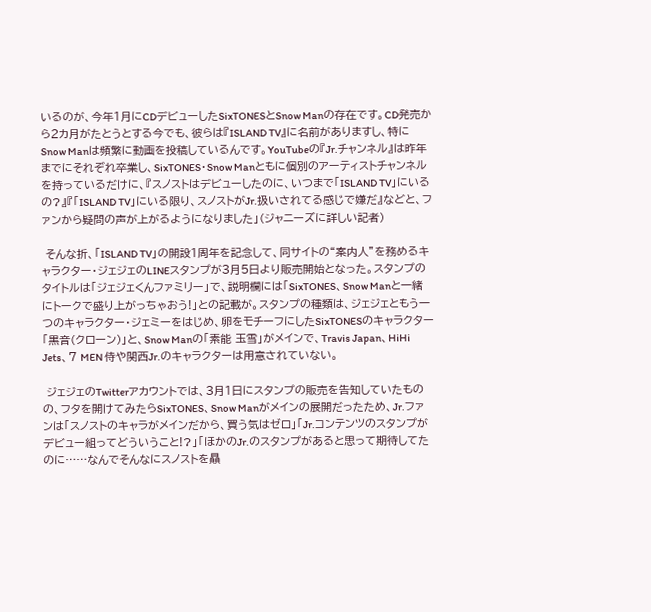いるのが、今年1月にCDデビューしたSixTONESとSnow Manの存在です。CD発売から2カ月がたとうとする今でも、彼らは『ISLAND TV』に名前がありますし、特にSnow Manは頻繁に動画を投稿しているんです。YouTubeの『Jr.チャンネル』は昨年までにそれぞれ卒業し、SixTONES・Snow Manともに個別のアーティストチャンネルを持っているだけに、『スノストはデビューしたのに、いつまで「ISLAND TV」にいるの?』『「ISLAND TV」にいる限り、スノストがJr.扱いされてる感じで嫌だ』などと、ファンから疑問の声が上がるようになりました」(ジャニーズに詳しい記者)

 そんな折、「ISLAND TV」の開設1周年を記念して、同サイトの“案内人”を務めるキャラクター・ジェジェのLINEスタンプが3月5日より販売開始となった。スタンプのタイトルは「ジェジェくんファミリー」で、説明欄には「SixTONES、Snow Manと一緒にトークで盛り上がっちゃおう!」との記載が。スタンプの種類は、ジェジェともう一つのキャラクター・ジェミーをはじめ、卵をモチーフにしたSixTONESのキャラクター「黒音(クローン)」と、Snow Manの「素能 玉雪」がメインで、Travis Japan、HiHi Jets、7 MEN 侍や関西Jr.のキャラクターは用意されていない。

 ジェジェのTwitterアカウントでは、3月1日にスタンプの販売を告知していたものの、フタを開けてみたらSixTONES、Snow Manがメインの展開だったため、Jr.ファンは「スノストのキャラがメインだから、買う気はゼロ」「Jr.コンテンツのスタンプがデビュー組ってどういうこと!?」「ほかのJr.のスタンプがあると思って期待してたのに……なんでそんなにスノストを贔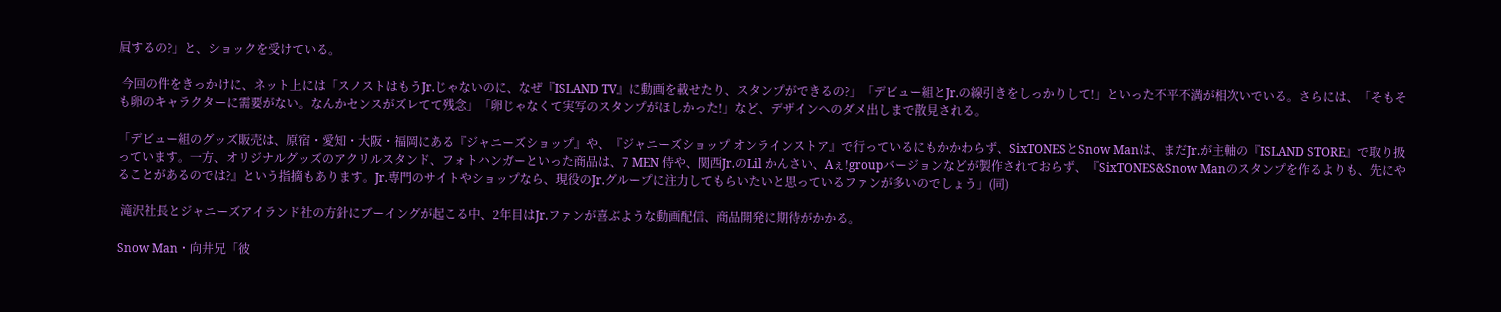屓するの?」と、ショックを受けている。

 今回の件をきっかけに、ネット上には「スノストはもうJr.じゃないのに、なぜ『ISLAND TV』に動画を載せたり、スタンプができるの?」「デビュー組とJr.の線引きをしっかりして!」といった不平不満が相次いでいる。さらには、「そもそも卵のキャラクターに需要がない。なんかセンスがズレてて残念」「卵じゃなくて実写のスタンプがほしかった!」など、デザインへのダメ出しまで散見される。

「デビュー組のグッズ販売は、原宿・愛知・大阪・福岡にある『ジャニーズショップ』や、『ジャニーズショップ オンラインストア』で行っているにもかかわらず、SixTONESとSnow Manは、まだJr.が主軸の『ISLAND STORE』で取り扱っています。一方、オリジナルグッズのアクリルスタンド、フォトハンガーといった商品は、7 MEN 侍や、関西Jr.のLil かんさい、Aぇ!groupバージョンなどが製作されておらず、『SixTONES&Snow Manのスタンプを作るよりも、先にやることがあるのでは?』という指摘もあります。Jr.専門のサイトやショップなら、現役のJr.グループに注力してもらいたいと思っているファンが多いのでしょう」(同)

 滝沢社長とジャニーズアイランド社の方針にブーイングが起こる中、2年目はJr.ファンが喜ぶような動画配信、商品開発に期待がかかる。

Snow Man・向井兄「彼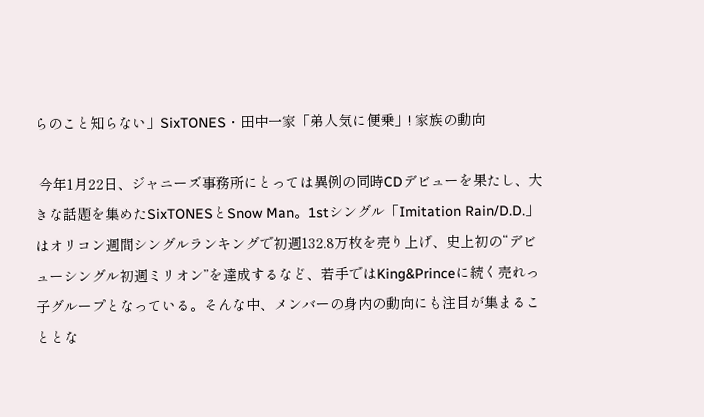らのこと知らない」SixTONES・田中一家「弟人気に便乗」! 家族の動向

 今年1月22日、ジャニーズ事務所にとっては異例の同時CDデビューを果たし、大きな話題を集めたSixTONESとSnow Man。1stシングル「Imitation Rain/D.D.」はオリコン週間シングルランキングで初週132.8万枚を売り上げ、史上初の“デビューシングル初週ミリオン”を達成するなど、若手ではKing&Princeに続く売れっ子グループとなっている。そんな中、メンバーの身内の動向にも注目が集まることとな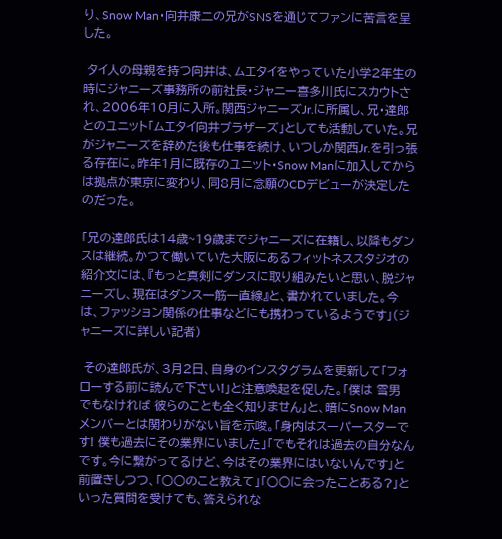り、Snow Man・向井康二の兄がSNSを通じてファンに苦言を呈した。

 タイ人の母親を持つ向井は、ムエタイをやっていた小学2年生の時にジャニーズ事務所の前社長・ジャニー喜多川氏にスカウトされ、2006年10月に入所。関西ジャニーズJr.に所属し、兄・達郎とのユニット「ムエタイ向井ブラザーズ」としても活動していた。兄がジャニーズを辞めた後も仕事を続け、いつしか関西Jr.を引っ張る存在に。昨年1月に既存のユニット・Snow Manに加入してからは拠点が東京に変わり、同8月に念願のCDデビューが決定したのだった。

「兄の達郎氏は14歳~19歳までジャニーズに在籍し、以降もダンスは継続。かつて働いていた大阪にあるフィットネススタジオの紹介文には、『もっと真剣にダンスに取り組みたいと思い、脱ジャニーズし、現在はダンス一筋一直線』と、書かれていました。今は、ファッション関係の仕事などにも携わっているようです」(ジャニーズに詳しい記者)

 その達郎氏が、3月2日、自身のインスタグラムを更新して「フォローする前に読んで下さい!」と注意喚起を促した。「僕は 雪男 でもなければ 彼らのことも全く知りません」と、暗にSnow Manメンバーとは関わりがない旨を示唆。「身内はスーパースターです! 僕も過去にその業界にいました」「でもそれは過去の自分なんです。今に繋がってるけど、今はその業界にはいないんです」と前置きしつつ、「○○のこと教えて」「○○に会ったことある?」といった質問を受けても、答えられな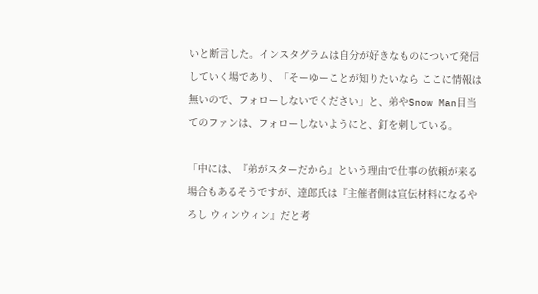いと断言した。インスタグラムは自分が好きなものについて発信していく場であり、「そーゆーことが知りたいなら ここに情報は無いので、フォローしないでください」と、弟やSnow Man目当てのファンは、フォローしないようにと、釘を刺している。

「中には、『弟がスターだから』という理由で仕事の依頼が来る場合もあるそうですが、達郎氏は『主催者側は宣伝材料になるやろし ウィンウィン』だと考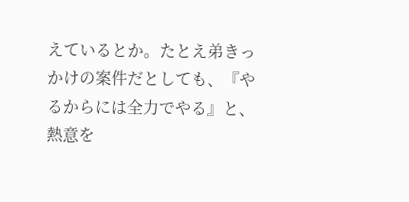えているとか。たとえ弟きっかけの案件だとしても、『やるからには全力でやる』と、熱意を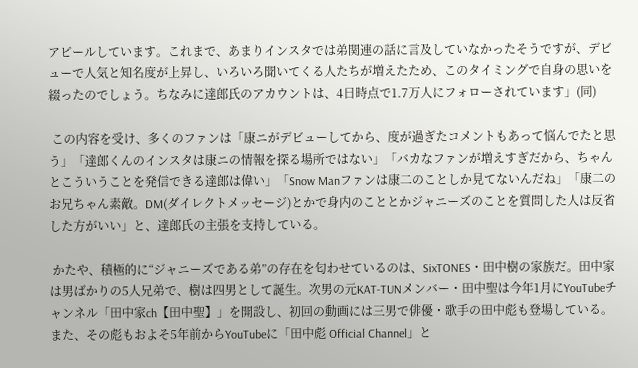アピールしています。これまで、あまりインスタでは弟関連の話に言及していなかったそうですが、デビューで人気と知名度が上昇し、いろいろ聞いてくる人たちが増えたため、このタイミングで自身の思いを綴ったのでしょう。ちなみに達郎氏のアカウントは、4日時点で1.7万人にフォローされています」(同)

 この内容を受け、多くのファンは「康ニがデビューしてから、度が過ぎたコメントもあって悩んでたと思う」「達郎くんのインスタは康ニの情報を探る場所ではない」「バカなファンが増えすぎだから、ちゃんとこういうことを発信できる達郎は偉い」「Snow Manファンは康二のことしか見てないんだね」「康二のお兄ちゃん素敵。DM(ダイレクトメッセージ)とかで身内のこととかジャニーズのことを質問した人は反省した方がいい」と、達郎氏の主張を支持している。

 かたや、積極的に“ジャニーズである弟”の存在を匂わせているのは、SixTONES・田中樹の家族だ。田中家は男ばかりの5人兄弟で、樹は四男として誕生。次男の元KAT-TUNメンバー・田中聖は今年1月にYouTubeチャンネル「田中家ch【田中聖】」を開設し、初回の動画には三男で俳優・歌手の田中彪も登場している。また、その彪もおよそ5年前からYouTubeに「田中彪 Official Channel」と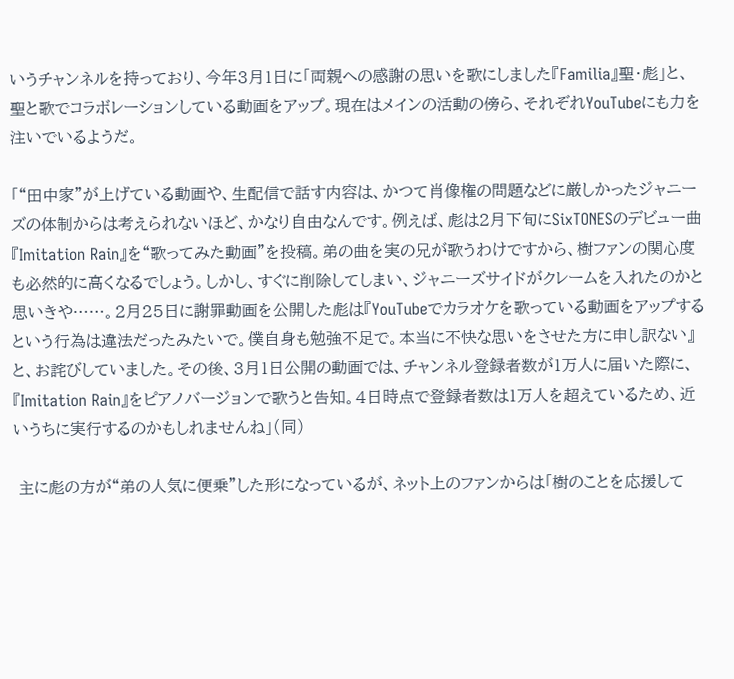いうチャンネルを持っており、今年3月1日に「両親への感謝の思いを歌にしました『Familia』聖・彪」と、聖と歌でコラボレーションしている動画をアップ。現在はメインの活動の傍ら、それぞれYouTubeにも力を注いでいるようだ。

「“田中家”が上げている動画や、生配信で話す内容は、かつて肖像権の問題などに厳しかったジャニーズの体制からは考えられないほど、かなり自由なんです。例えば、彪は2月下旬にSixTONESのデビュー曲『Imitation Rain』を“歌ってみた動画”を投稿。弟の曲を実の兄が歌うわけですから、樹ファンの関心度も必然的に高くなるでしょう。しかし、すぐに削除してしまい、ジャニーズサイドがクレームを入れたのかと思いきや……。2月25日に謝罪動画を公開した彪は『YouTubeでカラオケを歌っている動画をアップするという行為は違法だったみたいで。僕自身も勉強不足で。本当に不快な思いをさせた方に申し訳ない』と、お詫びしていました。その後、3月1日公開の動画では、チャンネル登録者数が1万人に届いた際に、『Imitation Rain』をピアノバージョンで歌うと告知。4日時点で登録者数は1万人を超えているため、近いうちに実行するのかもしれませんね」(同)

 主に彪の方が“弟の人気に便乗”した形になっているが、ネット上のファンからは「樹のことを応援して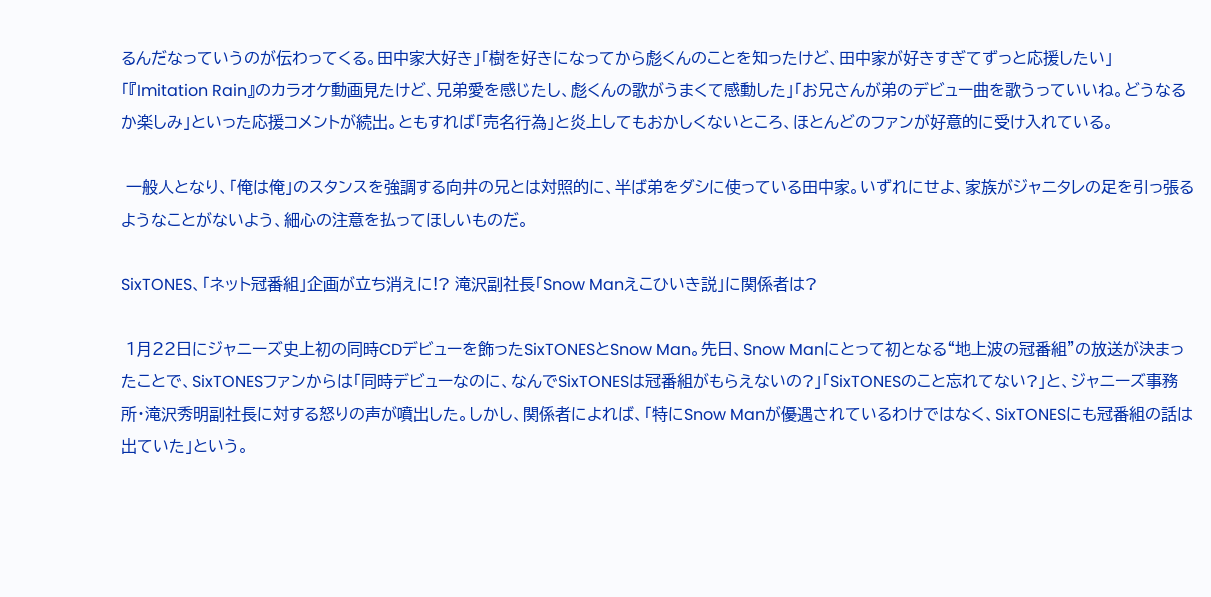るんだなっていうのが伝わってくる。田中家大好き」「樹を好きになってから彪くんのことを知ったけど、田中家が好きすぎてずっと応援したい」「『Imitation Rain』のカラオケ動画見たけど、兄弟愛を感じたし、彪くんの歌がうまくて感動した」「お兄さんが弟のデビュー曲を歌うっていいね。どうなるか楽しみ」といった応援コメントが続出。ともすれば「売名行為」と炎上してもおかしくないところ、ほとんどのファンが好意的に受け入れている。

 一般人となり、「俺は俺」のスタンスを強調する向井の兄とは対照的に、半ば弟をダシに使っている田中家。いずれにせよ、家族がジャニタレの足を引っ張るようなことがないよう、細心の注意を払ってほしいものだ。

SixTONES、「ネット冠番組」企画が立ち消えに!? 滝沢副社長「Snow Manえこひいき説」に関係者は?

 1月22日にジャニーズ史上初の同時CDデビューを飾ったSixTONESとSnow Man。先日、Snow Manにとって初となる“地上波の冠番組”の放送が決まったことで、SixTONESファンからは「同時デビューなのに、なんでSixTONESは冠番組がもらえないの?」「SixTONESのこと忘れてない?」と、ジャニーズ事務所・滝沢秀明副社長に対する怒りの声が噴出した。しかし、関係者によれば、「特にSnow Manが優遇されているわけではなく、SixTONESにも冠番組の話は出ていた」という。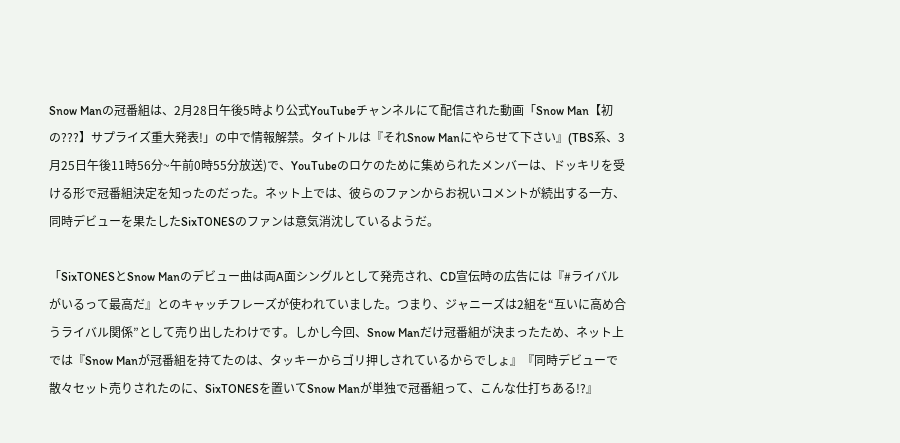Snow Manの冠番組は、2月28日午後5時より公式YouTubeチャンネルにて配信された動画「Snow Man【初の???】サプライズ重大発表!」の中で情報解禁。タイトルは『それSnow Manにやらせて下さい』(TBS系、3月25日午後11時56分~午前0時55分放送)で、YouTubeのロケのために集められたメンバーは、ドッキリを受ける形で冠番組決定を知ったのだった。ネット上では、彼らのファンからお祝いコメントが続出する一方、同時デビューを果たしたSixTONESのファンは意気消沈しているようだ。

「SixTONESとSnow Manのデビュー曲は両A面シングルとして発売され、CD宣伝時の広告には『#ライバルがいるって最高だ』とのキャッチフレーズが使われていました。つまり、ジャニーズは2組を“互いに高め合うライバル関係”として売り出したわけです。しかし今回、Snow Manだけ冠番組が決まったため、ネット上では『Snow Manが冠番組を持てたのは、タッキーからゴリ押しされているからでしょ』『同時デビューで散々セット売りされたのに、SixTONESを置いてSnow Manが単独で冠番組って、こんな仕打ちある!?』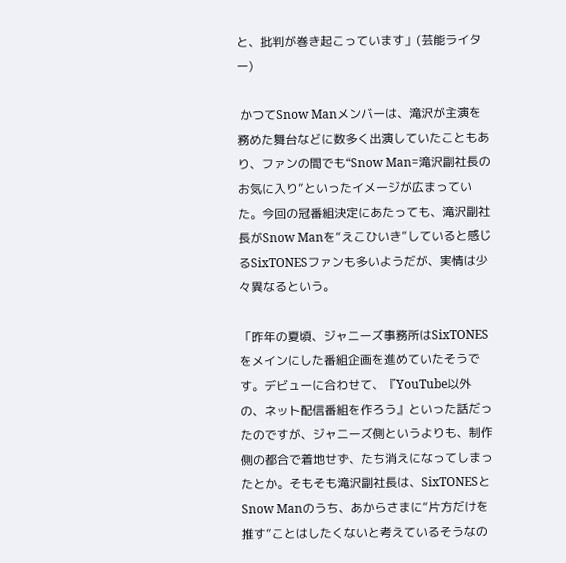と、批判が巻き起こっています」(芸能ライター)

 かつてSnow Manメンバーは、滝沢が主演を務めた舞台などに数多く出演していたこともあり、ファンの間でも“Snow Man=滝沢副社長のお気に入り”といったイメージが広まっていた。今回の冠番組決定にあたっても、滝沢副社長がSnow Manを“えこひいき”していると感じるSixTONESファンも多いようだが、実情は少々異なるという。

「昨年の夏頃、ジャニーズ事務所はSixTONESをメインにした番組企画を進めていたそうです。デビューに合わせて、『YouTube以外の、ネット配信番組を作ろう』といった話だったのですが、ジャニーズ側というよりも、制作側の都合で着地せず、たち消えになってしまったとか。そもそも滝沢副社長は、SixTONESとSnow Manのうち、あからさまに“片方だけを推す”ことはしたくないと考えているそうなの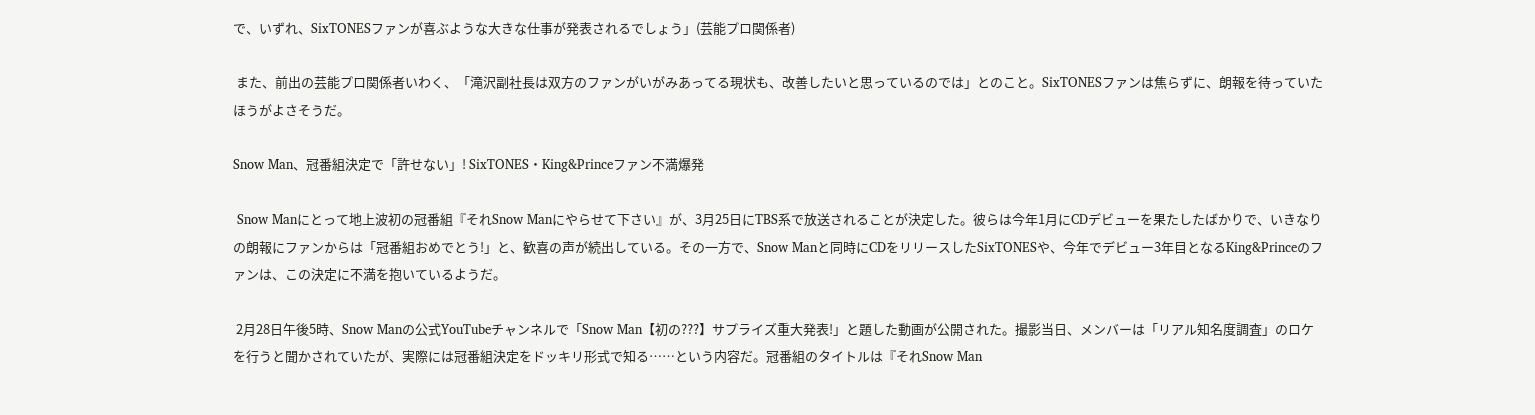で、いずれ、SixTONESファンが喜ぶような大きな仕事が発表されるでしょう」(芸能プロ関係者)

 また、前出の芸能プロ関係者いわく、「滝沢副社長は双方のファンがいがみあってる現状も、改善したいと思っているのでは」とのこと。SixTONESファンは焦らずに、朗報を待っていたほうがよさそうだ。

Snow Man、冠番組決定で「許せない」! SixTONES・King&Princeファン不満爆発

 Snow Manにとって地上波初の冠番組『それSnow Manにやらせて下さい』が、3月25日にTBS系で放送されることが決定した。彼らは今年1月にCDデビューを果たしたばかりで、いきなりの朗報にファンからは「冠番組おめでとう!」と、歓喜の声が続出している。その一方で、Snow Manと同時にCDをリリースしたSixTONESや、今年でデビュー3年目となるKing&Princeのファンは、この決定に不満を抱いているようだ。

 2月28日午後5時、Snow Manの公式YouTubeチャンネルで「Snow Man【初の???】サプライズ重大発表!」と題した動画が公開された。撮影当日、メンバーは「リアル知名度調査」のロケを行うと聞かされていたが、実際には冠番組決定をドッキリ形式で知る……という内容だ。冠番組のタイトルは『それSnow Man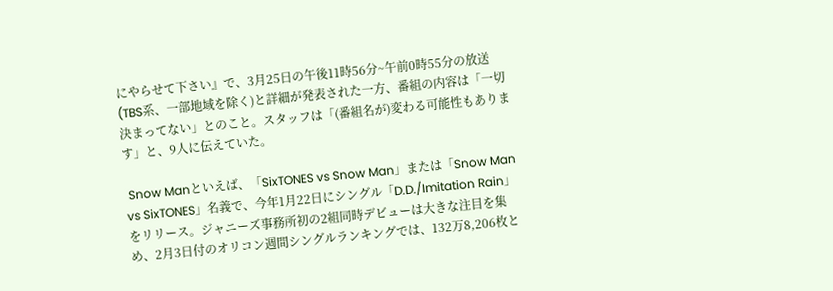にやらせて下さい』で、3月25日の午後11時56分~午前0時55分の放送(TBS系、一部地域を除く)と詳細が発表された一方、番組の内容は「一切決まってない」とのこと。スタッフは「(番組名が)変わる可能性もあります」と、9人に伝えていた。

 Snow Manといえば、「SixTONES vs Snow Man」または「Snow Man vs SixTONES」名義で、今年1月22日にシングル「D.D./Imitation Rain」をリリース。ジャニーズ事務所初の2組同時デビューは大きな注目を集め、2月3日付のオリコン週間シングルランキングでは、132万8,206枚と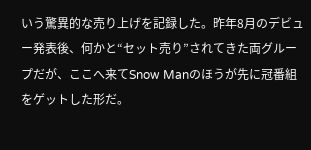いう驚異的な売り上げを記録した。昨年8月のデビュー発表後、何かと“セット売り”されてきた両グループだが、ここへ来てSnow Manのほうが先に冠番組をゲットした形だ。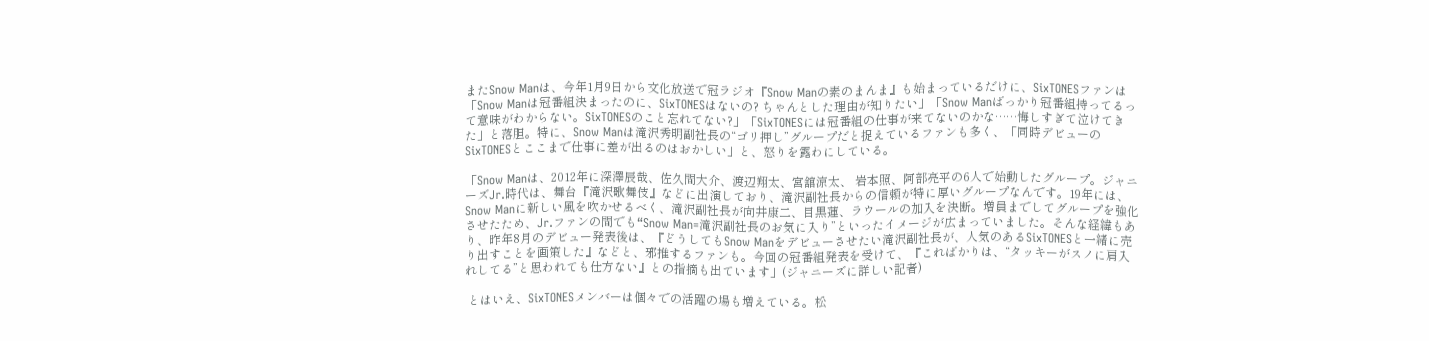またSnow Manは、今年1月9日から文化放送で冠ラジオ『Snow Manの素のまんま』も始まっているだけに、SixTONESファンは「Snow Manは冠番組決まったのに、SixTONESはないの? ちゃんとした理由が知りたい」「Snow Manばっかり冠番組持ってるって意味がわからない。SixTONESのこと忘れてない?」「SixTONESには冠番組の仕事が来てないのかな……悔しすぎて泣けてきた」と落胆。特に、Snow Manは滝沢秀明副社長の“ゴリ押し”グループだと捉えているファンも多く、「同時デビューのSixTONESとここまで仕事に差が出るのはおかしい」と、怒りを露わにしている。

「Snow Manは、2012年に深澤辰哉、佐久間大介、渡辺翔太、宮舘涼太、 岩本照、阿部亮平の6人で始動したグループ。ジャニーズJr.時代は、舞台『滝沢歌舞伎』などに出演しており、滝沢副社長からの信頼が特に厚いグループなんです。19年には、Snow Manに新しい風を吹かせるべく、滝沢副社長が向井康二、目黒蓮、ラウールの加入を決断。増員までしてグループを強化させたため、Jr.ファンの間でも“Snow Man=滝沢副社長のお気に入り”といったイメージが広まっていました。そんな経緯もあり、昨年8月のデビュー発表後は、『どうしてもSnow Manをデビューさせたい滝沢副社長が、人気のあるSixTONESと一緒に売り出すことを画策した』などと、邪推するファンも。今回の冠番組発表を受けて、『こればかりは、“タッキーがスノに肩入れしてる”と思われても仕方ない』との指摘も出ています」(ジャニーズに詳しい記者)

 とはいえ、SixTONESメンバーは個々での活躍の場も増えている。松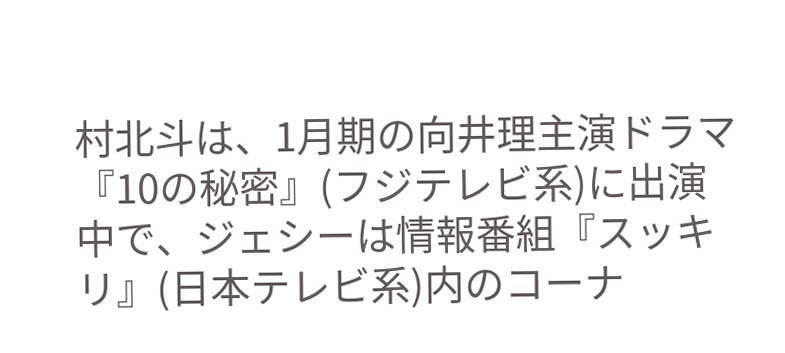村北斗は、1月期の向井理主演ドラマ『10の秘密』(フジテレビ系)に出演中で、ジェシーは情報番組『スッキリ』(日本テレビ系)内のコーナ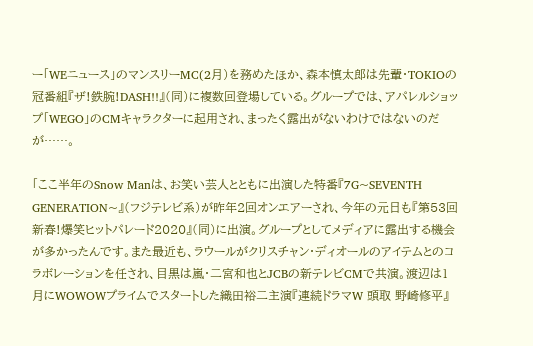ー「WEニュース」のマンスリーMC(2月)を務めたほか、森本慎太郎は先輩・TOKIOの冠番組『ザ!鉄腕!DASH!!』(同)に複数回登場している。グループでは、アパレルショップ「WEGO」のCMキャラクターに起用され、まったく露出がないわけではないのだが……。

「ここ半年のSnow Manは、お笑い芸人とともに出演した特番『7G~SEVENTH GENERATION~』(フジテレビ系)が昨年2回オンエアーされ、今年の元日も『第53回新春!爆笑ヒットパレード2020』(同)に出演。グループとしてメディアに露出する機会が多かったんです。また最近も、ラウールがクリスチャン・ディオールのアイテムとのコラボレーションを任され、目黒は嵐・二宮和也とJCBの新テレビCMで共演。渡辺は1月にWOWOWプライムでスタートした織田裕二主演『連続ドラマW 頭取 野崎修平』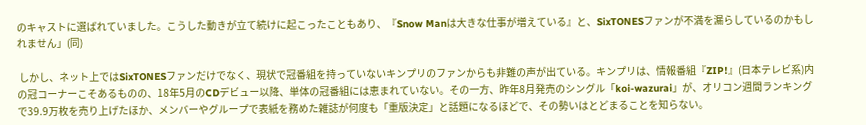のキャストに選ばれていました。こうした動きが立て続けに起こったこともあり、『Snow Manは大きな仕事が増えている』と、SixTONESファンが不満を漏らしているのかもしれません」(同)

 しかし、ネット上ではSixTONESファンだけでなく、現状で冠番組を持っていないキンプリのファンからも非難の声が出ている。キンプリは、情報番組『ZIP!』(日本テレビ系)内の冠コーナーこそあるものの、18年5月のCDデビュー以降、単体の冠番組には恵まれていない。その一方、昨年8月発売のシングル「koi-wazurai」が、オリコン週間ランキングで39.9万枚を売り上げたほか、メンバーやグループで表紙を務めた雑誌が何度も「重版決定」と話題になるほどで、その勢いはとどまることを知らない。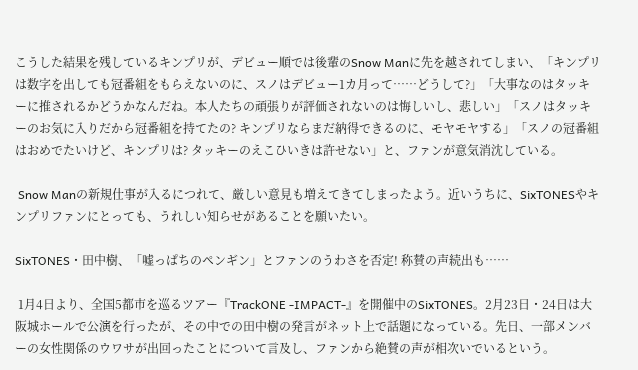こうした結果を残しているキンプリが、デビュー順では後輩のSnow Manに先を越されてしまい、「キンプリは数字を出しても冠番組をもらえないのに、スノはデビュー1カ月って……どうして?」「大事なのはタッキーに推されるかどうかなんだね。本人たちの頑張りが評価されないのは悔しいし、悲しい」「スノはタッキーのお気に入りだから冠番組を持てたの? キンプリならまだ納得できるのに、モヤモヤする」「スノの冠番組はおめでたいけど、キンプリは? タッキーのえこひいきは許せない」と、ファンが意気消沈している。

 Snow Manの新規仕事が入るにつれて、厳しい意見も増えてきてしまったよう。近いうちに、SixTONESやキンプリファンにとっても、うれしい知らせがあることを願いたい。

SixTONES・田中樹、「嘘っぱちのペンギン」とファンのうわさを否定! 称賛の声続出も……

 1月4日より、全国5都市を巡るツアー『TrackONE -IMPACT-』を開催中のSixTONES。2月23日・24日は大阪城ホールで公演を行ったが、その中での田中樹の発言がネット上で話題になっている。先日、一部メンバーの女性関係のウワサが出回ったことについて言及し、ファンから絶賛の声が相次いでいるという。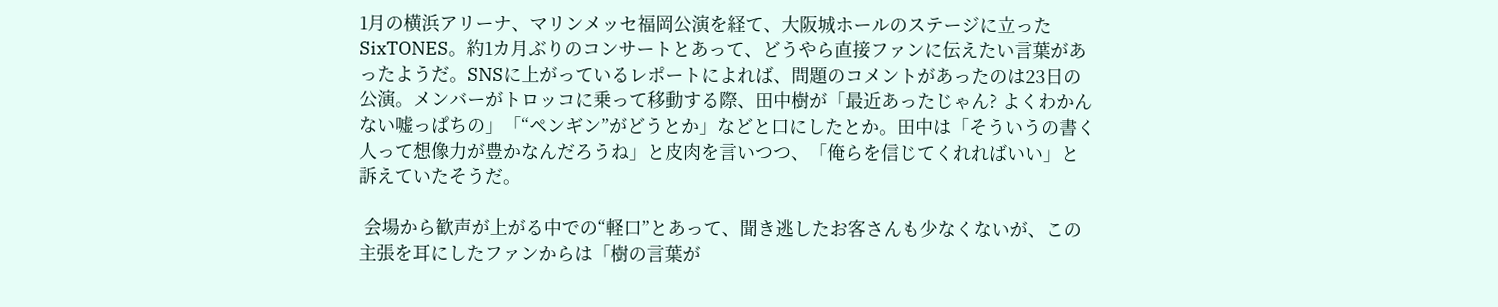1月の横浜アリーナ、マリンメッセ福岡公演を経て、大阪城ホールのステージに立ったSixTONES。約1カ月ぶりのコンサートとあって、どうやら直接ファンに伝えたい言葉があったようだ。SNSに上がっているレポートによれば、問題のコメントがあったのは23日の公演。メンバーがトロッコに乗って移動する際、田中樹が「最近あったじゃん? よくわかんない嘘っぱちの」「“ペンギン”がどうとか」などと口にしたとか。田中は「そういうの書く人って想像力が豊かなんだろうね」と皮肉を言いつつ、「俺らを信じてくれればいい」と訴えていたそうだ。

 会場から歓声が上がる中での“軽口”とあって、聞き逃したお客さんも少なくないが、この主張を耳にしたファンからは「樹の言葉が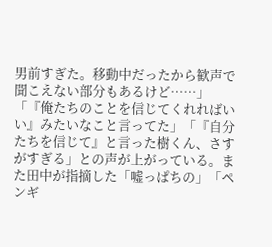男前すぎた。移動中だったから歓声で聞こえない部分もあるけど……」「『俺たちのことを信じてくれればいい』みたいなこと言ってた」「『自分たちを信じて』と言った樹くん、さすがすぎる」との声が上がっている。また田中が指摘した「嘘っぱちの」「ペンギ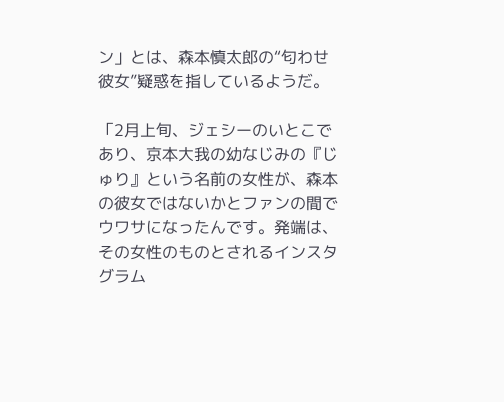ン」とは、森本慎太郎の“匂わせ彼女”疑惑を指しているようだ。

「2月上旬、ジェシーのいとこであり、京本大我の幼なじみの『じゅり』という名前の女性が、森本の彼女ではないかとファンの間でウワサになったんです。発端は、その女性のものとされるインスタグラム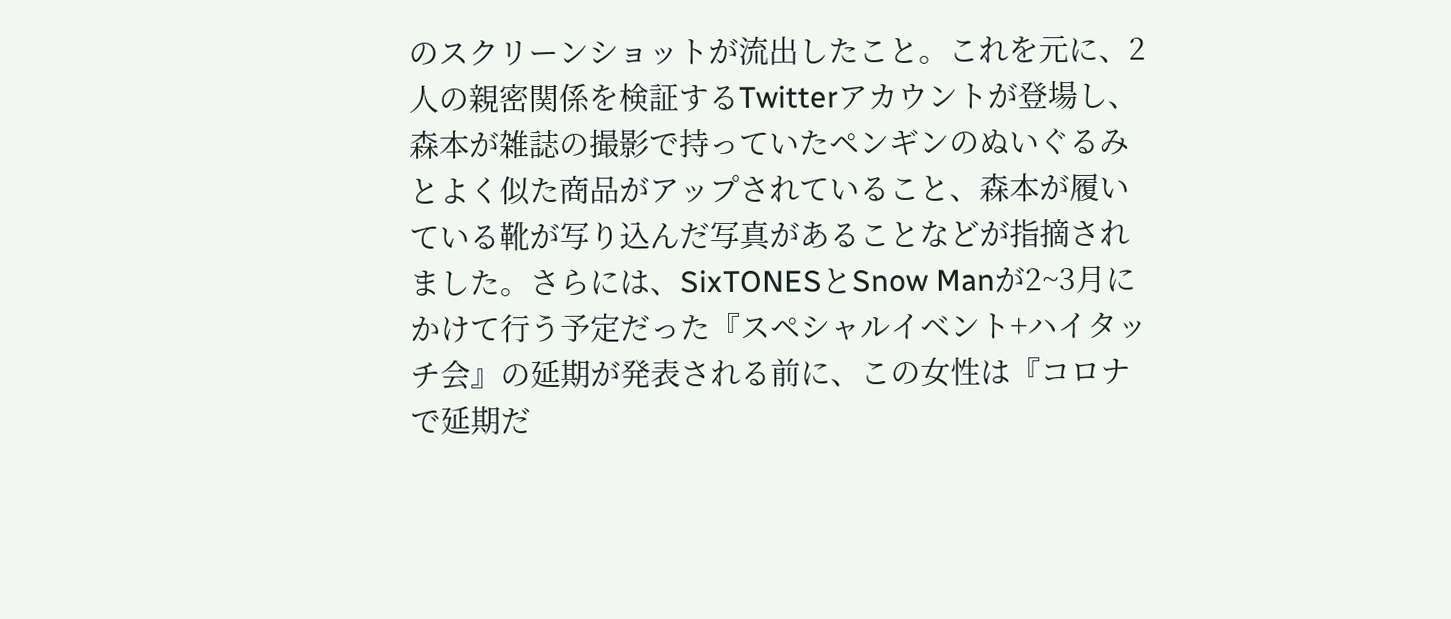のスクリーンショットが流出したこと。これを元に、2人の親密関係を検証するTwitterアカウントが登場し、森本が雑誌の撮影で持っていたペンギンのぬいぐるみとよく似た商品がアップされていること、森本が履いている靴が写り込んだ写真があることなどが指摘されました。さらには、SixTONESとSnow Manが2~3月にかけて行う予定だった『スペシャルイベント+ハイタッチ会』の延期が発表される前に、この女性は『コロナで延期だ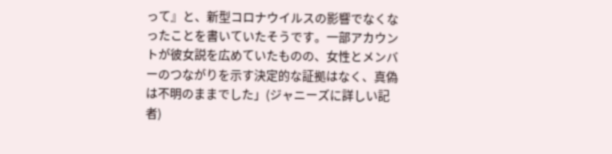って』と、新型コロナウイルスの影響でなくなったことを書いていたそうです。一部アカウントが彼女説を広めていたものの、女性とメンバーのつながりを示す決定的な証拠はなく、真偽は不明のままでした」(ジャニーズに詳しい記者)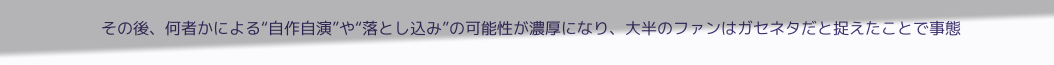その後、何者かによる“自作自演”や“落とし込み”の可能性が濃厚になり、大半のファンはガセネタだと捉えたことで事態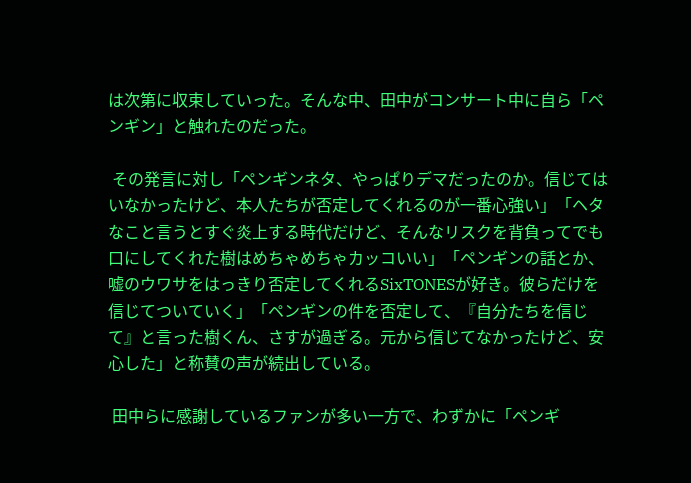は次第に収束していった。そんな中、田中がコンサート中に自ら「ペンギン」と触れたのだった。

 その発言に対し「ペンギンネタ、やっぱりデマだったのか。信じてはいなかったけど、本人たちが否定してくれるのが一番心強い」「ヘタなこと言うとすぐ炎上する時代だけど、そんなリスクを背負ってでも口にしてくれた樹はめちゃめちゃカッコいい」「ペンギンの話とか、嘘のウワサをはっきり否定してくれるSixTONESが好き。彼らだけを信じてついていく」「ペンギンの件を否定して、『自分たちを信じて』と言った樹くん、さすが過ぎる。元から信じてなかったけど、安心した」と称賛の声が続出している。

 田中らに感謝しているファンが多い一方で、わずかに「ペンギ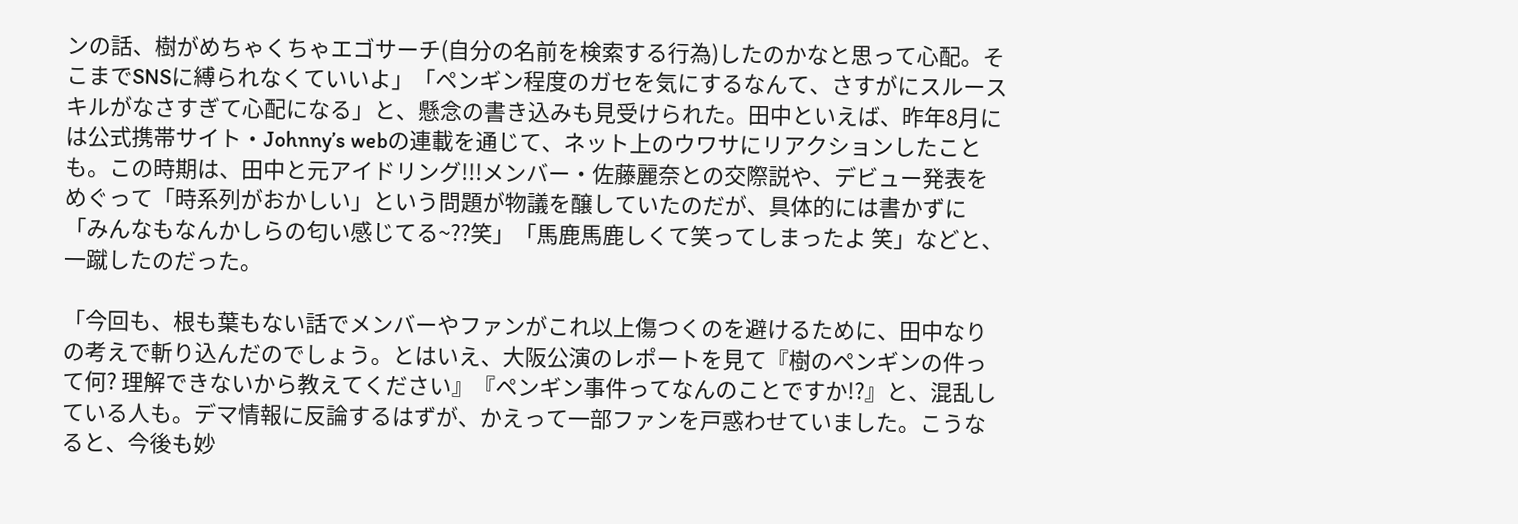ンの話、樹がめちゃくちゃエゴサーチ(自分の名前を検索する行為)したのかなと思って心配。そこまでSNSに縛られなくていいよ」「ペンギン程度のガセを気にするなんて、さすがにスルースキルがなさすぎて心配になる」と、懸念の書き込みも見受けられた。田中といえば、昨年8月には公式携帯サイト・Johnny’s webの連載を通じて、ネット上のウワサにリアクションしたことも。この時期は、田中と元アイドリング!!!メンバー・佐藤麗奈との交際説や、デビュー発表をめぐって「時系列がおかしい」という問題が物議を醸していたのだが、具体的には書かずに「みんなもなんかしらの匂い感じてる~??笑」「馬鹿馬鹿しくて笑ってしまったよ 笑」などと、一蹴したのだった。

「今回も、根も葉もない話でメンバーやファンがこれ以上傷つくのを避けるために、田中なりの考えで斬り込んだのでしょう。とはいえ、大阪公演のレポートを見て『樹のペンギンの件って何? 理解できないから教えてください』『ペンギン事件ってなんのことですか!?』と、混乱している人も。デマ情報に反論するはずが、かえって一部ファンを戸惑わせていました。こうなると、今後も妙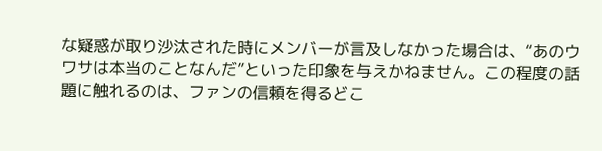な疑惑が取り沙汰された時にメンバーが言及しなかった場合は、“あのウワサは本当のことなんだ”といった印象を与えかねません。この程度の話題に触れるのは、ファンの信頼を得るどこ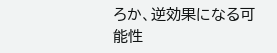ろか、逆効果になる可能性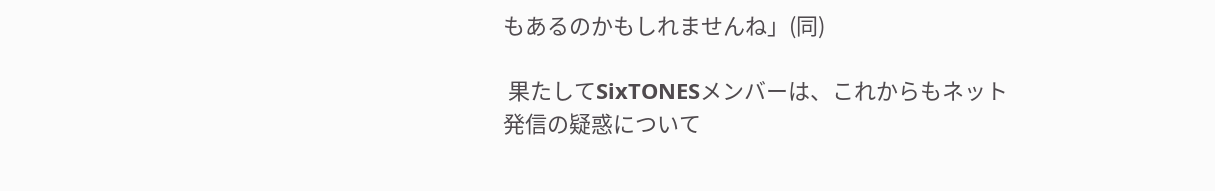もあるのかもしれませんね」(同)

 果たしてSixTONESメンバーは、これからもネット発信の疑惑について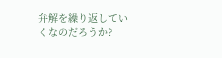弁解を繰り返していくなのだろうか?